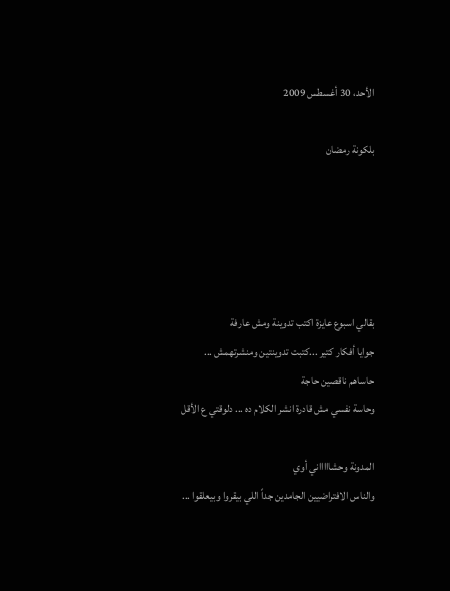الأحد، 30 أغسطس 2009

بلكونة رمضان





بقالي اسبوع عايزة اكتب تدوينة ومش عارفة
جوايا أفكار كتير ...كتبت تدوينتين ومنشرتهمش ...
حاساهم ناقصين حاجة
وحاسة نفسي مش قادرة انشر الكلام ده ... دلوقتي ع الأقل

المدونة وحشاااااني أوي
والناس الافتراضيين الجامدين جداً اللي بيقروا وبيعلقوا ...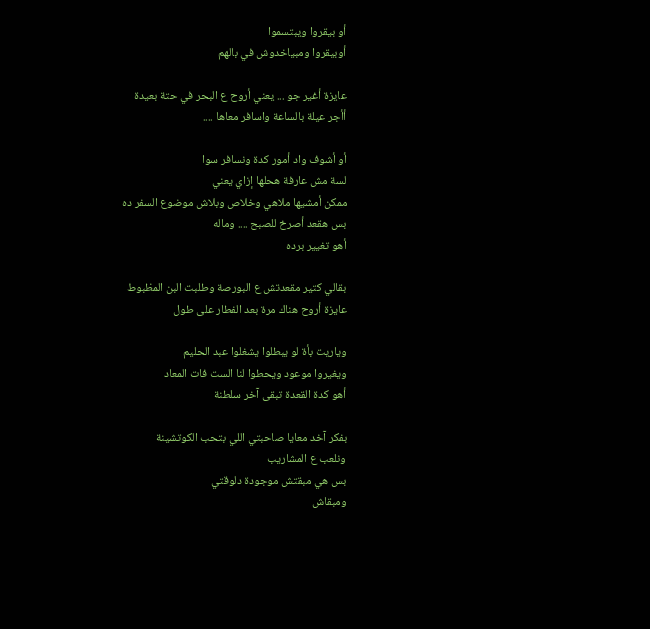أو بيقروا ويبتسموا
أوبيقروا ومبياخدوش في بالهم

عايزة أغير جو ... يعني أروح ع البحر في حتة بعيدة
أأجر عيلة بالساعة واسافر معاها ....

أو أشوف واد أمور كدة ونسافر سوا
لسة مش عارفة هحلها إزاي يعني
ممكن أمشيها ملاهي وخلاص وبلاش موضوع السفر ده
بس هقعد أصرخ للصبح .... وماله
أهو تغيير برده

بقالي كتير مقعدتش ع البورصة وطلبت البن المظبوط
عايزة أروح هناك مرة بعد الفطار على طول

وياريت بأة لو يبطلوا يشغلوا عبد الحليم
ويغيروا موعود ويحطوا لنا الست فات المعاد
أهو كدة القعدة تبقى آخر سلطنة

بفكر آخد معايا صاحبتي اللي بتحب الكوتشينة
ونلعب ع المشاريب
بس هي مبقتش موجودة دلوقتي
ومبقاش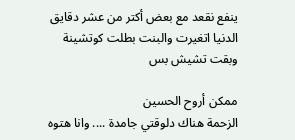ينفع نقعد مع بعض أكتر من عشر دقايق
الدنيا اتغيرت والبنت بطلت كوتشينة
وبقت تشيش بس

ممكن أروح الحسين
الزحمة هناك دلوقتي جامدة .... وانا هتوه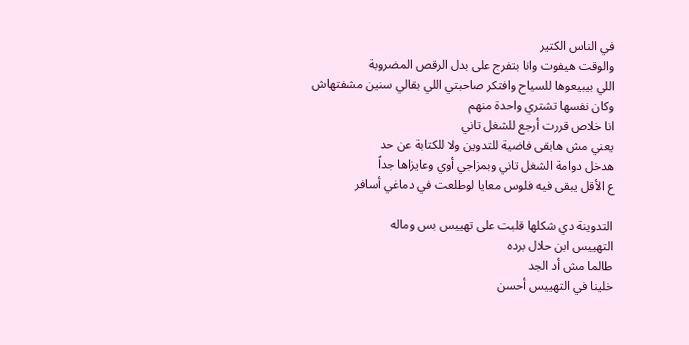في الناس الكتير
والوقت هيفوت وانا بتفرج على بدل الرقص المضروبة
اللي بيبيعوها للسياح وافتكر صاحبتي اللي بقالي سنين مشفتهاش
وكان نفسها تشتري واحدة منهم
انا خلاص قررت أرجع للشغل تاني
يعني مش هابقى فاضية للتدوين ولا للكتابة عن حد
هدخل دوامة الشغل تاني وبمزاجي أوي وعايزاها جداً
ع الأقل يبقى فيه فلوس معايا لوطلعت في دماغي أسافر

التدوينة دي شكلها قلبت على تهييس بس وماله
التهييس ابن حلال برده
طالما مش أد الجد
خلينا في التهييس أحسن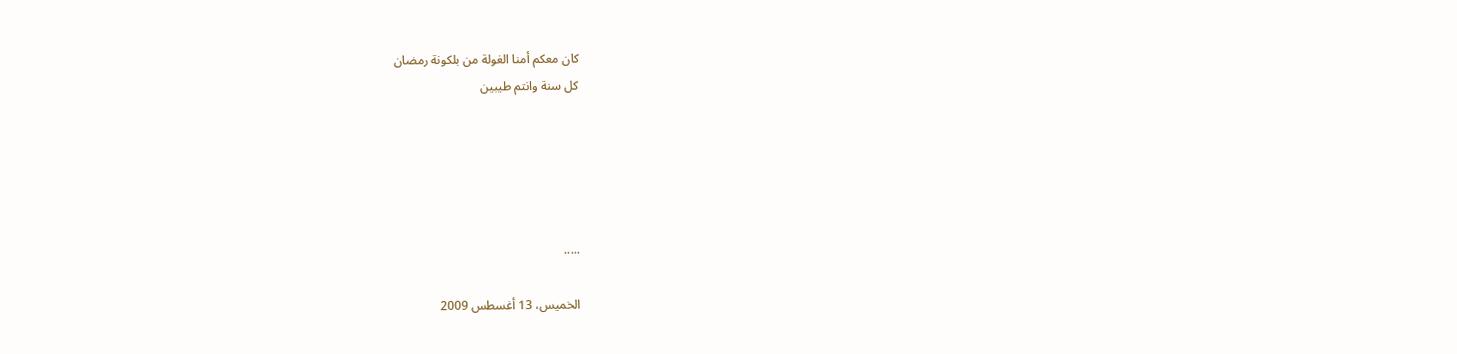كان معكم أمنا الغولة من بلكونة رمضان
كل سنة وانتم طيبين





.....

الخميس، 13 أغسطس 2009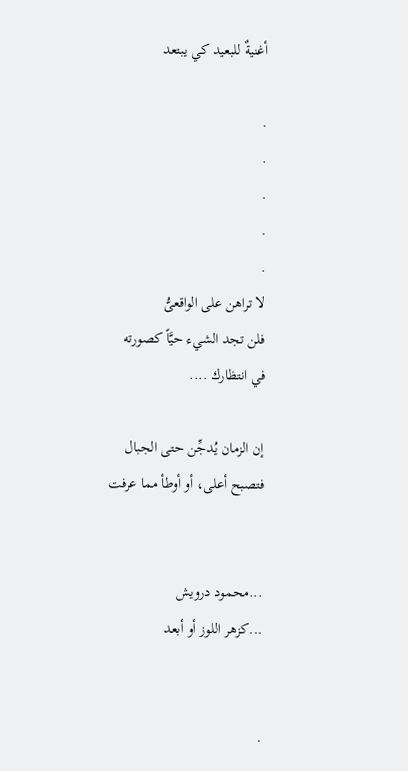أغنيةٌ للبعيد كي يبتعد

.
.
.
.
.
لا تراهن على الواقعىُّ
فلن تجد الشيء حيَّاً كصورته
في انتظارك ....

إن الزمان يُدجِّن حتى الجبال
فتصبح أعلى، أو أوطأ مما عرفت


...محمود درويش
...كزهر اللوز أو أبعد


.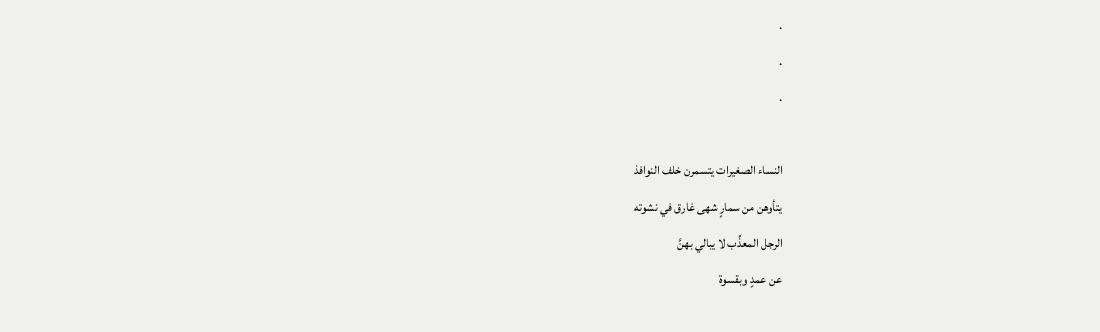.
.
.

النساء الصغيرات يتسمرن خلف النوافذ
يتأوهن من سمارٍ شهى غارق في نشوته
الرجل المعذِّب لا يبالي بهنَّ
عن عمدٍ وبقسوة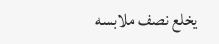يخلع نصف ملابسه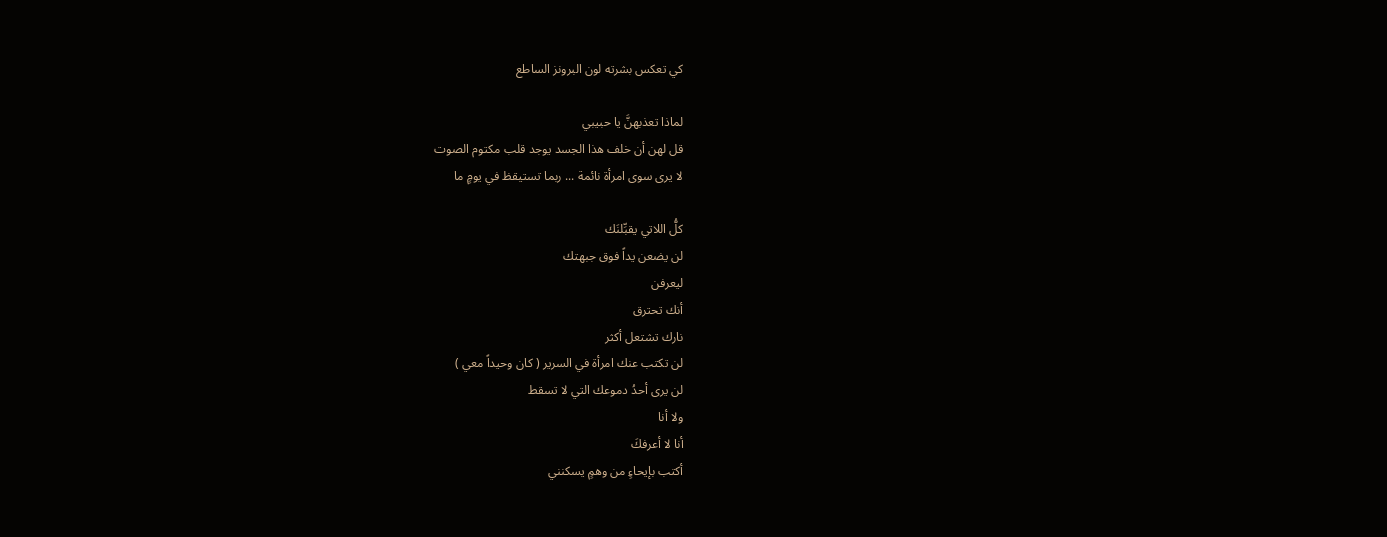كي تعكس بشرته لون البرونز الساطع

لماذا تعذبهنَّ يا حبيبي
قل لهن أن خلف هذا الجسد يوجد قلب مكتوم الصوت
لا يرى سوى امرأة نائمة ... ربما تستيقظ في يومٍ ما

كلُّ اللاتي يقبِّلنَك
لن يضعن يداً فوق جبهتك
ليعرفن
أنك تحترق
نارك تشتعل أكثر
لن تكتب عنك امرأة في السرير ( كان وحيداً معي )
لن يرى أحدُ دموعك التي لا تسقط
ولا أنا
أنا لا أعرفكَ
أكتب بإيحاءٍ من وهمٍ يسكنني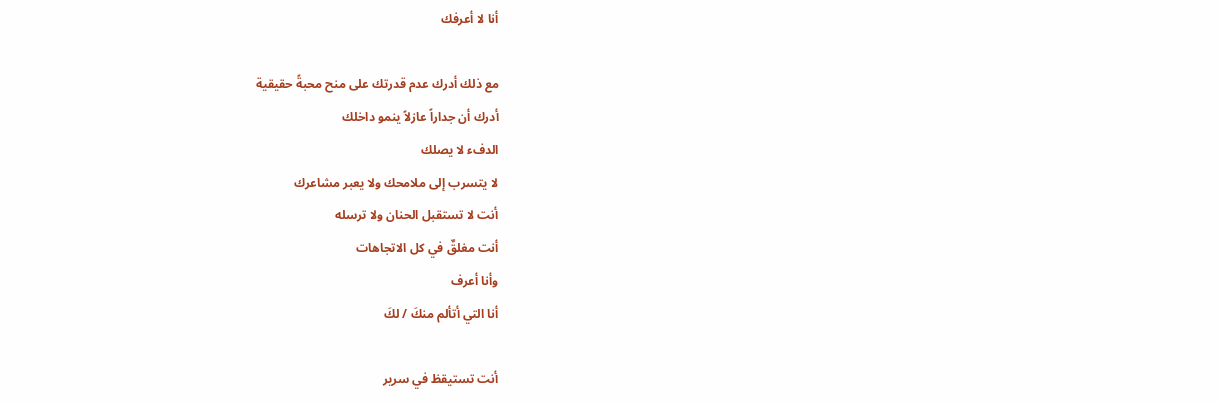أنا لا أعرفك

مع ذلك أدرك عدم قدرتك على منح محبةً حقيقية
أدرك أن جداراً عازلاً ينمو داخلك
الدفء لا يصلك
لا يتسرب إلى ملامحك ولا يعبر مشاعرك
أنت لا تستقبل الحنان ولا ترسله
أنت مغلقٌ في كل الاتجاهات
وأنا أعرف
أنا التي أتألم منكَ / لكَ

أنت تستيقظ في سرير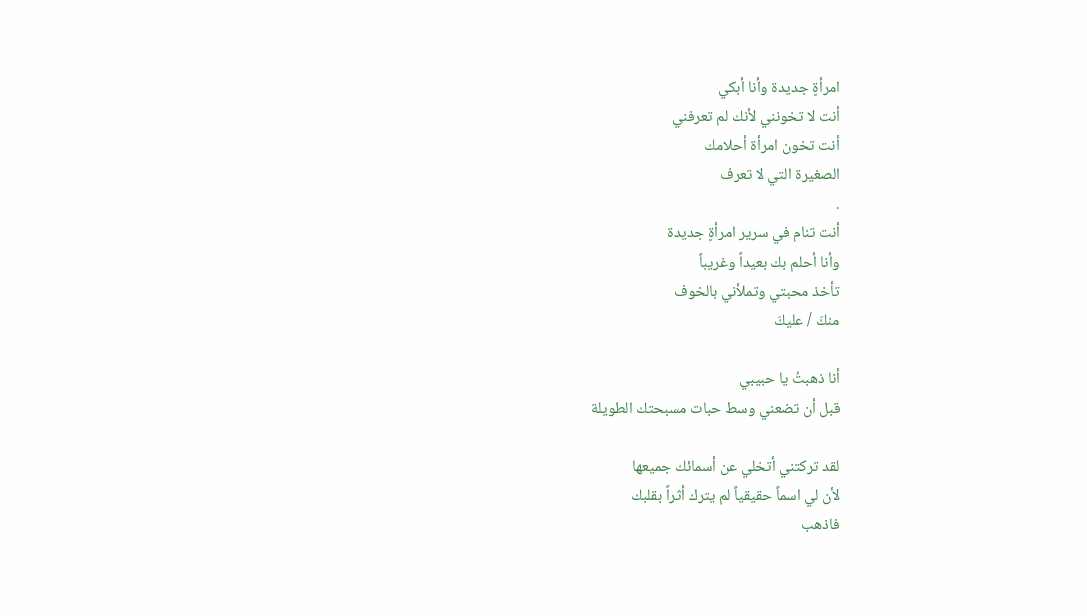امرأةٍ جديدة وأنا أبكي
أنت لا تخونني لأنك لم تعرفني
أنت تخون امرأة أحلامك
الصغيرة التي لا تعرف
.
أنت تنام في سرير امرأةٍ جديدة
وأنا أحلم بك بعيداً وغريباً
تأخذ محبتي وتملأني بالخوف
منكَ / عليكَ

أنا ذهبتُ يا حبيبي
قبل أن تضعني وسط حبات مسبحتك الطويلة

لقد تركتني أتخلي عن أسمائك جميعها
لأن لي اسماً حقيقياً لم يترك أثراً بقلبك
فاذهب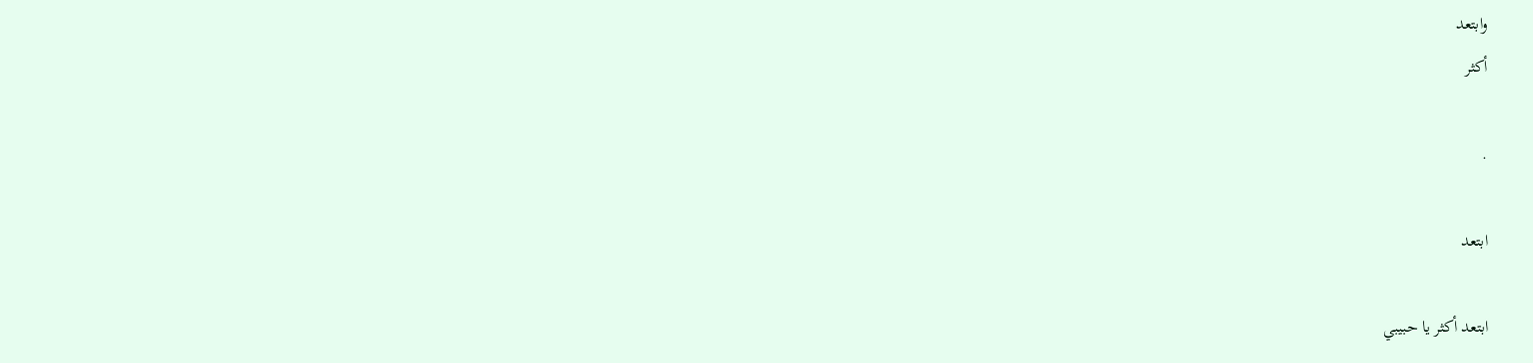وابتعد
أكثر

.

ابتعد

ابتعد أكثر يا حبيبي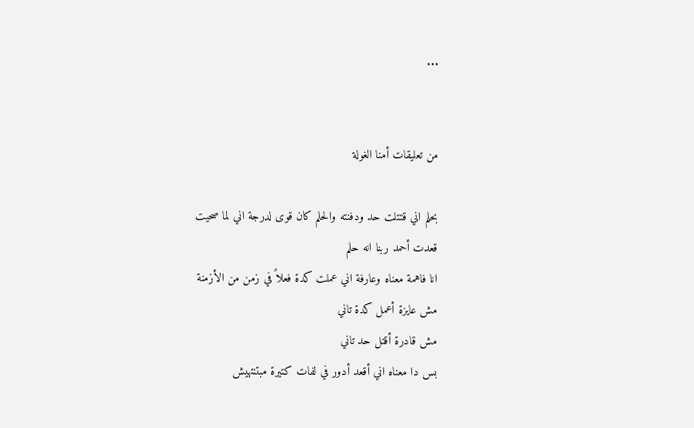...


من تعليقات أمنا الغولة

بحلم اني قتتلت حد ودفنته والحلم كان قوى لدرجة اني لما صحيت
قعدت أحمد ربنا انه حلم
انا فاهمة معناه وعارفة اني عملت كدة فعلاً في زمن من الأزمنة
مش عايزة أعمل كدة تاني
مش قادرة أقتل حد تاني
بس دا معناه اني أقعد أدور في لفات كتيرة مبتنتهيش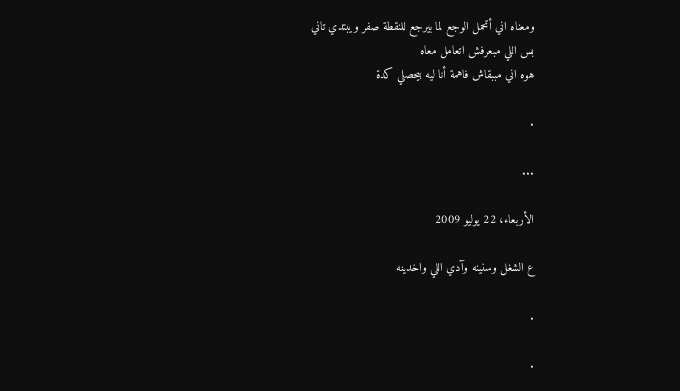ومعناه اني أتحمل الوجع لما بيرجع للنقطة صفر ويبتدي تاني
بس اللي مبعرفش اتعامل معاه
هوه اني مببقاش فاهمة أنا ليه بيحصلي كدة

.

...

الأربعاء، 22 يوليو 2009

ع الشغل وسنينه وآدي اللي واخدينه

.

.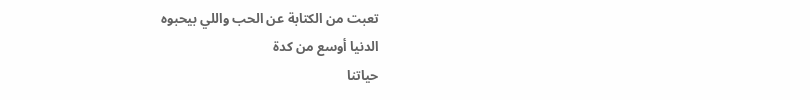تعبت من الكتابة عن الحب واللي بيحبوه
الدنيا أوسع من كدة
حياتنا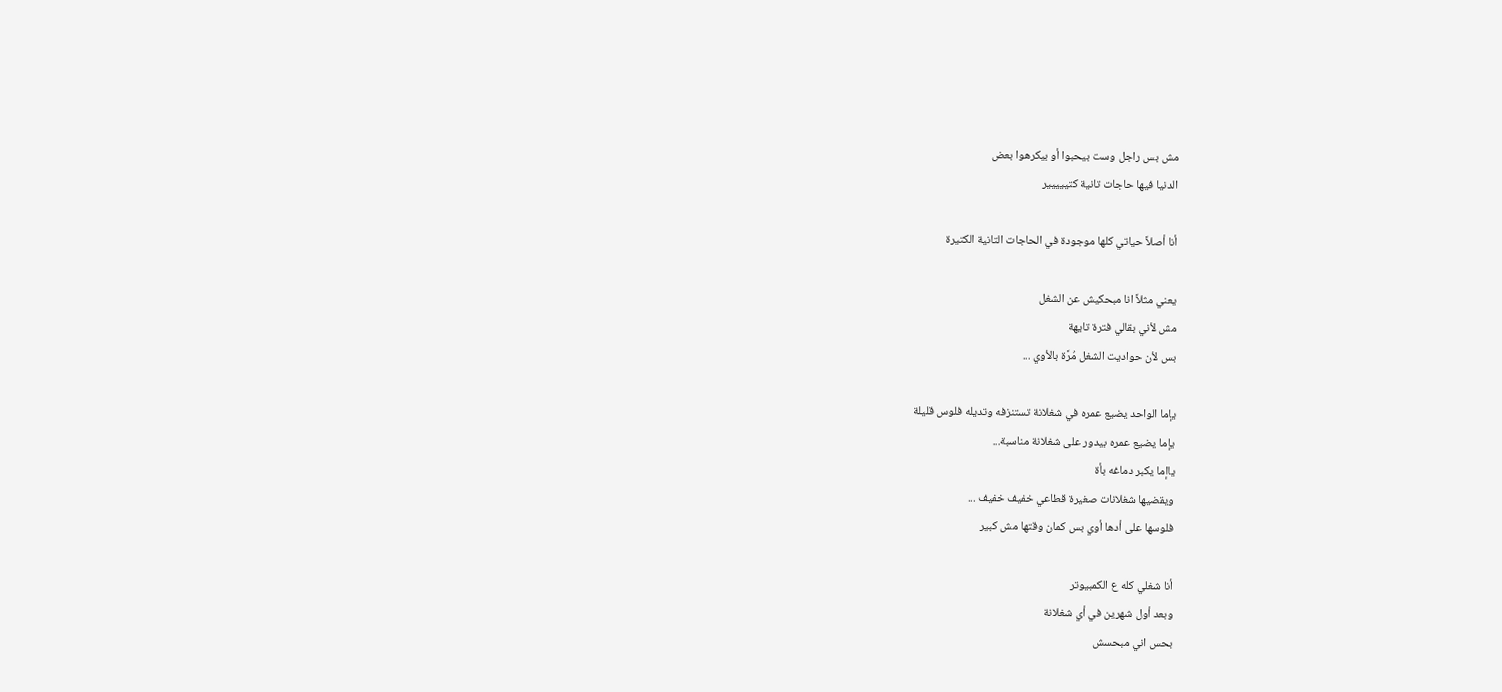مش بس راجل وست بيحبوا أو بيكرهوا بعض
الدنيا فيها حاجات تانية كتييييير

أنا أصلاً حياتي كلها موجودة في الحاجات التانية الكتيرة

يعني مثلاً انا مبحكيش عن الشغل
مش لأني بقالي فترة تايهة
بس لأن حواديت الشغل مُرَّة بالأوي ...

يإما الواحد يضيع عمره في شغلانة تستنزفه وتديله فلوس قليلة
يإما يضيع عمره بيدور على شغلانة مناسبة...
ياإما يكبر دماغه بأة
ويقضيها شغلانات صغيرة قطاعي خفيف خفيف ...
فلوسها على أدها أوي بس كمان وقتها مش كبير

أنا شغلي كله ع الكمبيوتر
وبعد أول شهرين في أي شغلانة
بحس اني مبحسش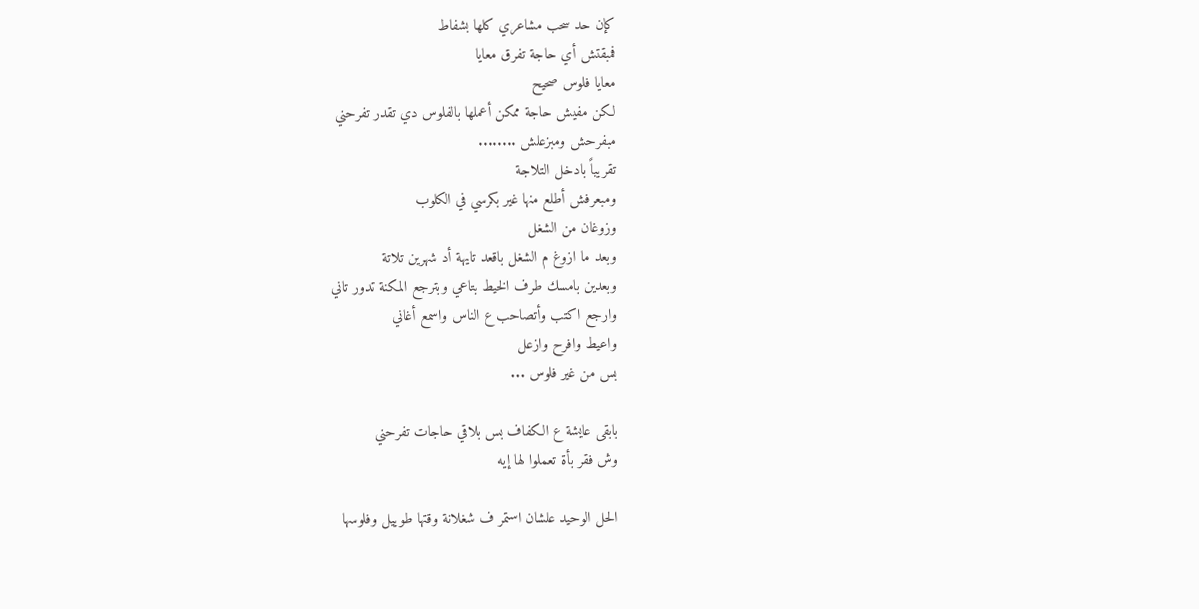كإن حد سحب مشاعري كلها بشفاط
فمبقتش أي حاجة تفرق معايا
معايا فلوس صحيح
لكن مفيش حاجة ممكن أعملها بالفلوس دي تقدر تفرحني
مبفرحش ومبزعلش ........
تقريباً بادخل التلاجة
ومبعرفش أطلع منها غير بكرسي في الكلوب
وزوغان من الشغل
وبعد ما ازوغ م الشغل باقعد تايهة أد شهرين تلاتة
وبعدين بامسك طرف الخيط بتاعي وبترجع المكنة تدور تاني
وارجع اكتب وأتصاحب ع الناس واسمع أغاني
واعيط وافرح وازعل
بس من غير فلوس ...

بابقى عايشة ع الكفاف بس بلاقي حاجات تفرحني
وش فقر بأة تعملوا لها إيه

الحل الوحيد علشان استمر ف شغلانة وقتها طوييل وفلوسها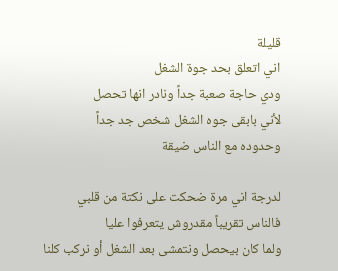قليلة
اني اتعلق بحد جوة الشغل
ودي حاجة صعبة جداً ونادر انها تحصل
لأني بابقى جوه الشغل شخص جد جداً
وحدوده مع الناس ضيقة

لدرجة اني مرة ضحكت على نكتة من قلبي
فالناس تقريباً مقدروش يتعرفوا عليا
ولما كان بيحصل ونتمشى بعد الشغل أو نركب كلنا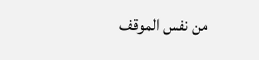من نفس الموقف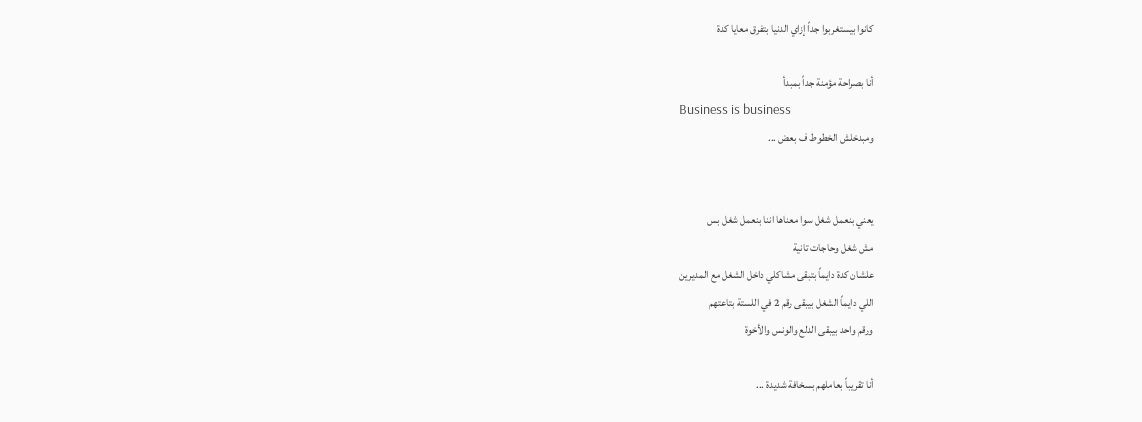كانوا بيستغربوا جداً إزاي الدنيا بتفرق معايا كدة

أنا بصراحة مؤمنة جداً بمبدأ
Business is business
ومبدخلش الخطوط ف بعض ...


يعني بنعمل شغل سوا معناها اننا بنعمل شغل بس
مش شغل وحاجات تانية
علشان كدة دايماً بتبقى مشاكلي داخل الشغل مع المديرين
اللي دايماً الشغل بيبقى رقم 2 في اللستة بتاعتهم
ورقم واحد بيبقى الدلع والونس والأخوة

أنا تقريباً بعاملهم بسخافة شديدة ...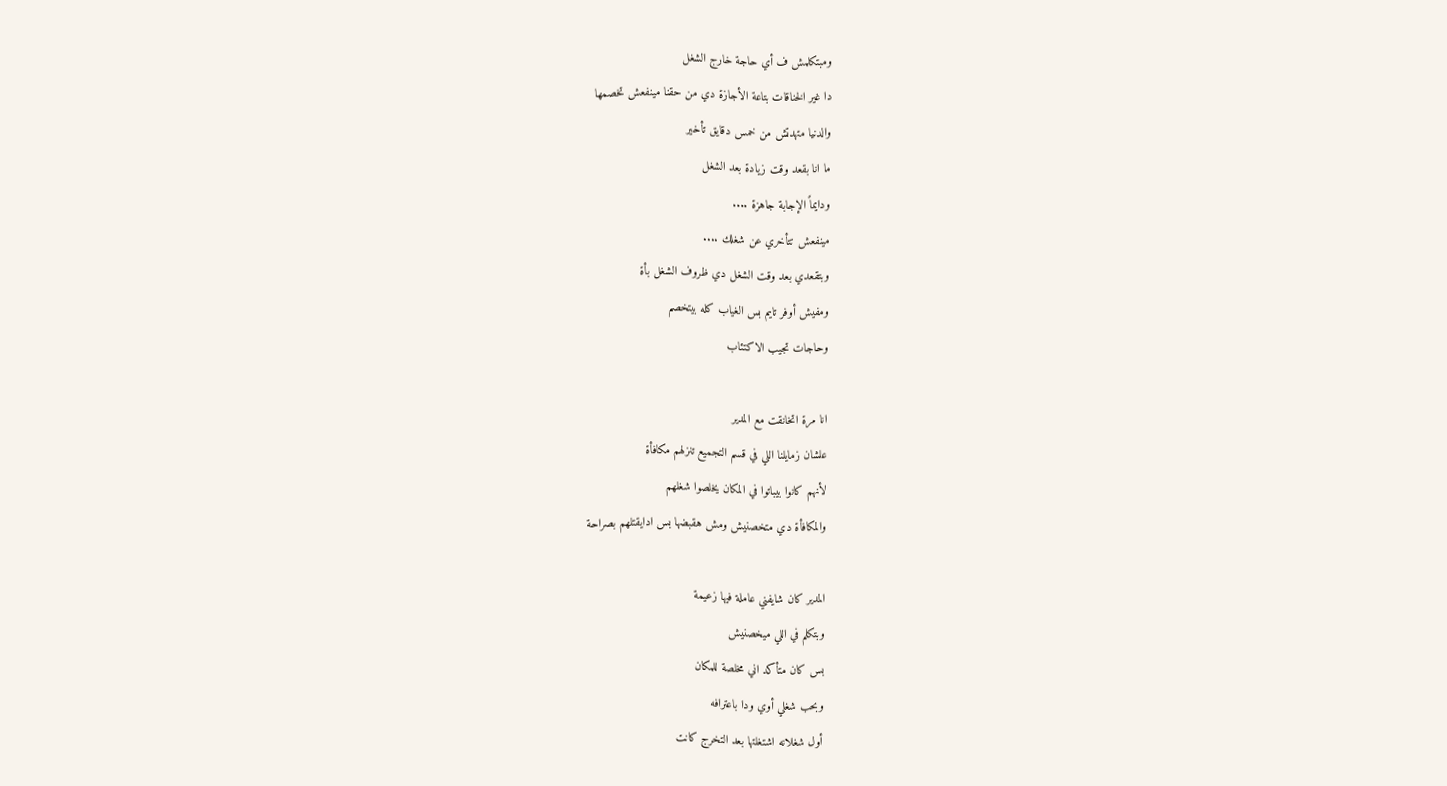ومبتكلمش ف أي حاجة خارج الشغل
دا غير الخناقات بتاعة الأجازة دي من حقنا مينفعش تخصمها
والدنيا متهدتش من خمس دقايق تأخير
ما انا بقعد وقت زيادة بعد الشغل
ودايماً الإجابة جاهزة ....
مينفعش تتأخري عن شغلك ....
وبتقعدي بعد وقت الشغل دي ظروف الشغل بأة
ومفيش أوفر تايم بس الغياب كله بيتخصم
وحاجات تجيب الاكتئاب

انا مرة اتخانقت مع المدير
علشان زمايلنا اللي في قسم التجميع تنزلهم مكافأة
لأنهم كانوا بيباتوا في المكان يخلصوا شغلهم
والمكافأة دي متخصنيش ومش هقبضها بس ادايقتلهم بصراحة

المدير كان شايفني عاملة فيها زعيمة
وبتكلم في اللي ميخصنيش
بس كان متأكد اني مخلصة للمكان
وبحب شغلي أوي ودا باعترافه
أول شغلانه اشتغلتها بعد التخرج كانت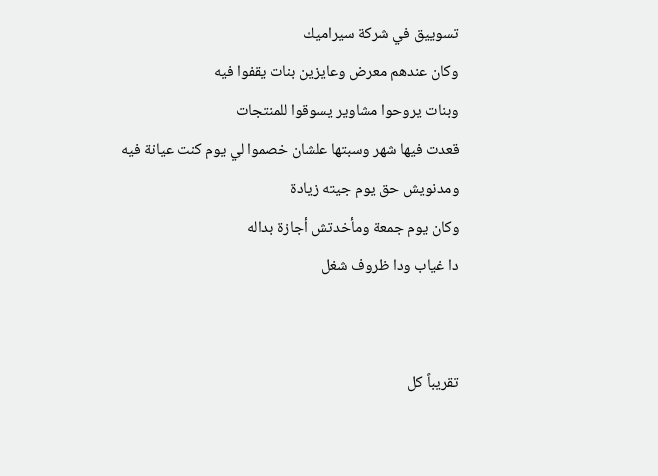تسوييق في شركة سيراميك
وكان عندهم معرض وعايزين بنات يقفوا فيه
وبنات يروحوا مشاوير يسوقوا للمنتجات
قعدت فيها شهر وسبتها علشان خصموا لي يوم كنت عيانة فيه
ومدنويش حق يوم جيته زيادة
وكان يوم جمعة ومأخدتش أجازة بداله
دا غياب ودا ظروف شغل


تقريباً كل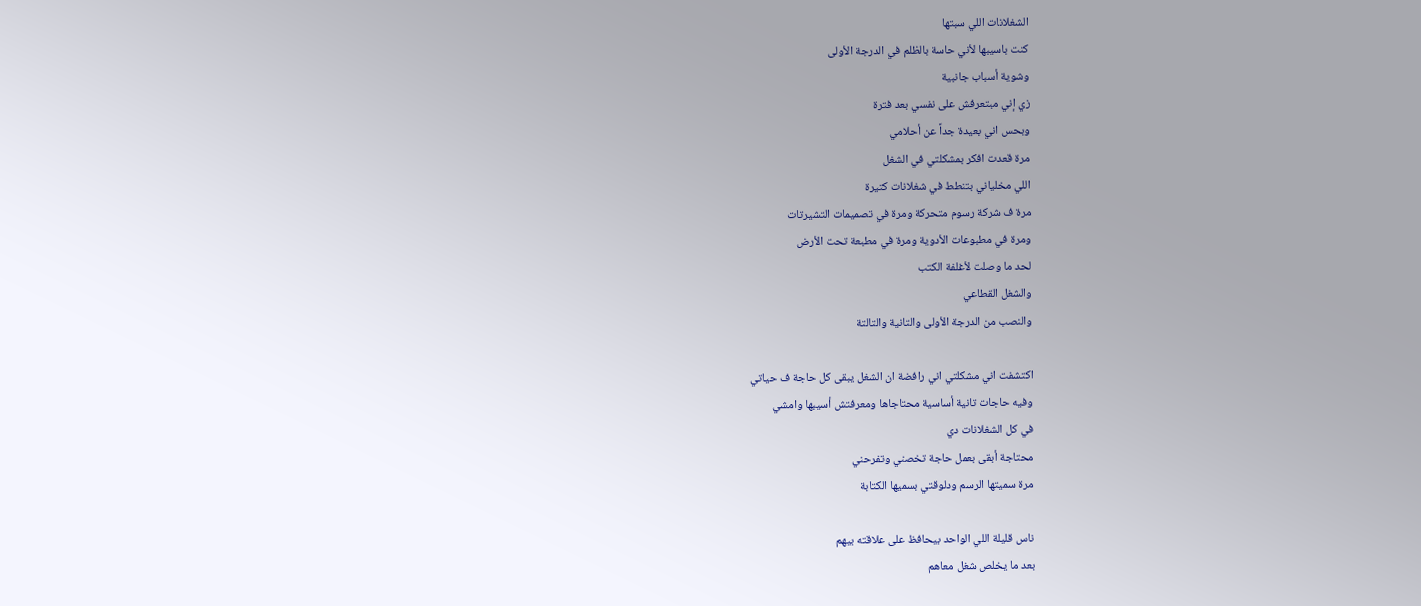الشغلانات اللي سبتها
كنت باسيبها لأني حاسة بالظلم في الدرجة الأولى
وشوية أسباب جانبية
زي إني مبتعرفش على نفسي بعد فترة
وبحس اني بعيدة جداً عن أحلامي
مرة قعدت افكر بمشكلتي في الشغل
اللي مخلياني بتنطط في شغلانات كتيرة
مرة ف شركة رسوم متحركة ومرة في تصميمات التشيرتات
ومرة في مطبوعات الأدوية ومرة في مطبعة تحت الأرض
لحد ما وصلت لأغلفة الكتب
والشغل القطاعي
والنصب من الدرجة الأولى والتانية والتالتة

اكتشفت اني مشكلتي اني رافضة ان الشغل يبقى كل حاجة ف حياتي
وفيه حاجات تانية أساسية محتاجاها ومعرفتش أسيبها وامشي
في كل الشغلانات دي
محتاجة أبقى بعمل حاجة تخصني وتفرحني
مرة سميتها الرسم ودلوقتي بسميها الكتابة

ناس قليلة اللي الواحد بيحافظ على علاقته بيهم
بعد ما يخلص شغل معاهم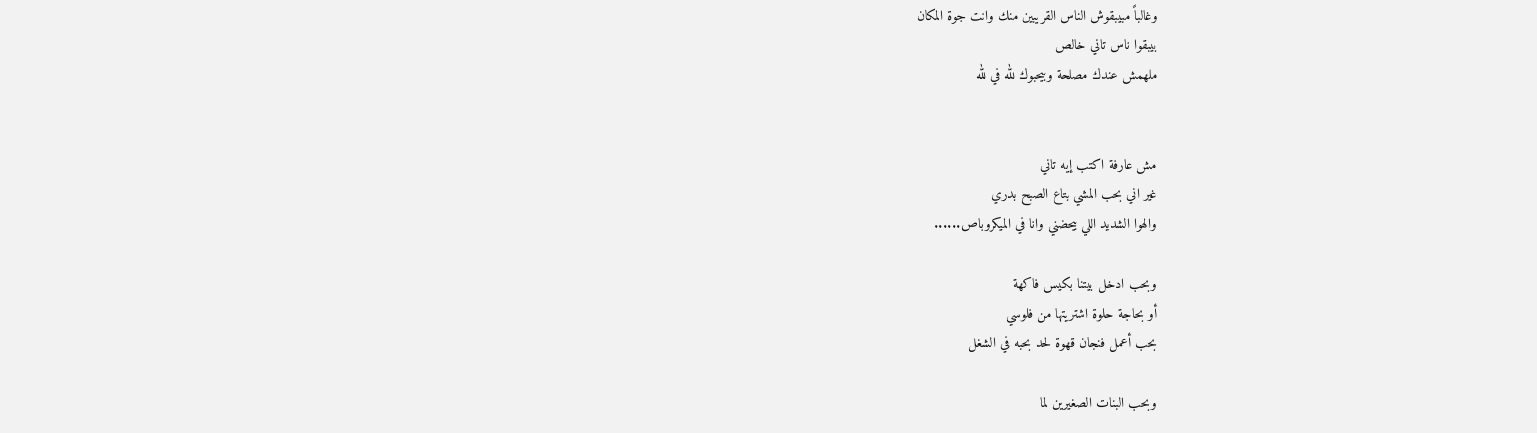وغالباً مبيبقوش الناس القريبين منك وانت جوة المكان
بيبقوا ناس تاني خالص
ملهمش عندك مصلحة وبيحبوك لله في لله


مش عارفة اكتب إيه تاني
غير اني بحب المشي بتاع الصبح بدري
والهوا الشديد اللي بيحضني وانا في الميكروباص......

وبحب ادخل بيتنا بكيس فاكهة
أو بحاجة حلوة اشتريتها من فلوسي
بحب أعمل فنجان قهوة لحد بحبه في الشغل

وبحب البنات الصغيرين لما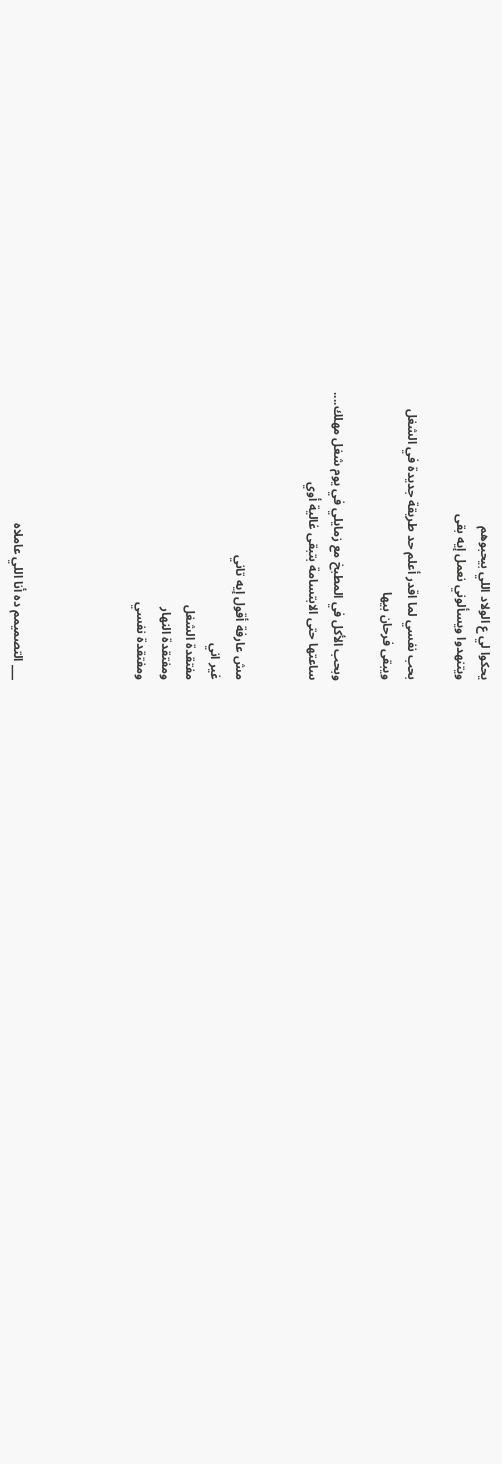يحكوا لي ع الولاد اللي بيحبوهم
ويتنهدوا ويسألوني نعمل إيه بقى

بحب نفسي لما اقدر أعلم حد طريقة جديدة في الشغل
ويبقى فرحان بيها

وبحب الأكل في المطبخ مع زمايلي في يوم شغل مهلك....
ساعتها حتى الابتسامة بتبقى غالية أوي


مش عارفة أقول إيه تاني
غير اني
مفتقدة الشغل
ومفتقدة النهار
ومفتقدة نفسي




___ التصميمم ده أنا اللي عاملاه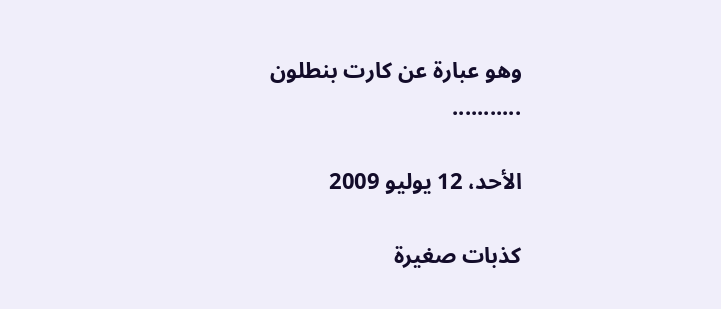وهو عبارة عن كارت بنطلون
...........

الأحد، 12 يوليو 2009

كذبات صغيرة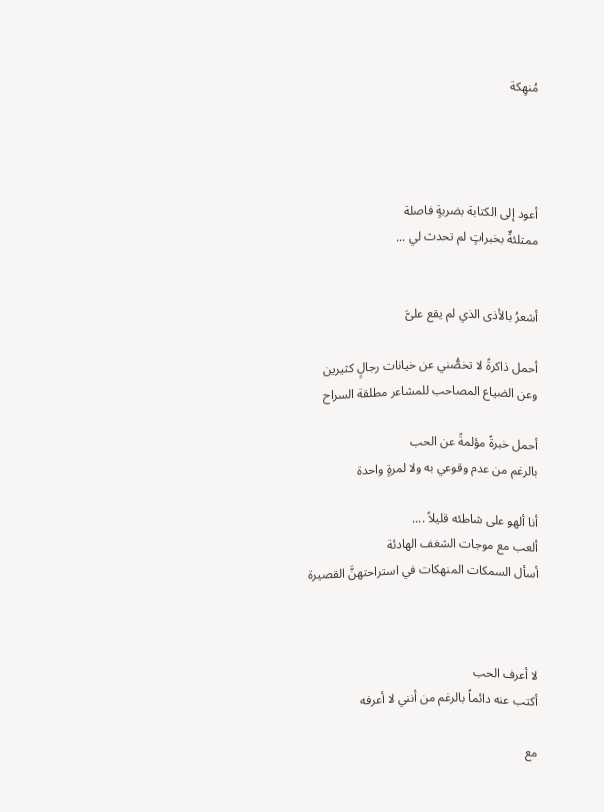مُنهِكة




أعود إلى الكتابة بضربةٍ فاصلة
ممتلئةٌ بخبراتٍ لم تحدث لي ...


أشعرُ بالأذى الذي لم يقع علىَّ

أحمل ذاكرةً لا تخصُّني عن خيانات رجالٍ كثيرين
وعن الضياع المصاحب للمشاعر مطلقة السراح

أحمل خبرةً مؤلمةً عن الحب
بالرغم من عدم وقوعي به ولا لمرةٍ واحدة

أنا ألهو على شاطئه قليلاً ....
ألعب مع موجات الشغف الهادئة
أسأل السمكات المنهكات في استراحتهنَّ القصيرة



لا أعرف الحب
أكتب عنه دائماً بالرغم من أنني لا أعرفه

مع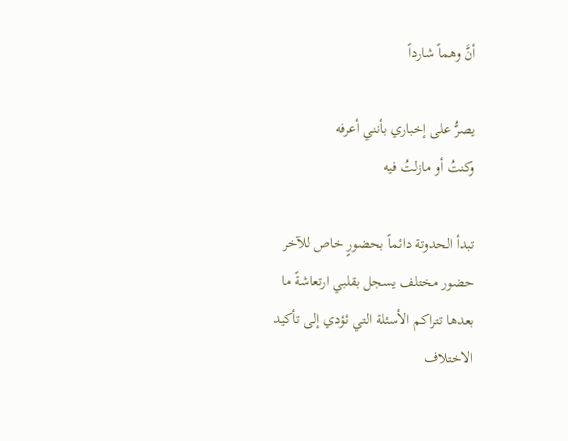أنَّ وهماً شارداً

يصرُّ على إخباري بأنني أعرفه
وكنتُ أو مازلتُ فيه

تبدأ الحدوتة دائماً بحضورٍ خاص للآخر
حضور مختلف يسجل بقلبي ارتعاشةً ما
بعدها تتراكم الأسئلة التي ئؤدي إلى تأكيد الاختلاف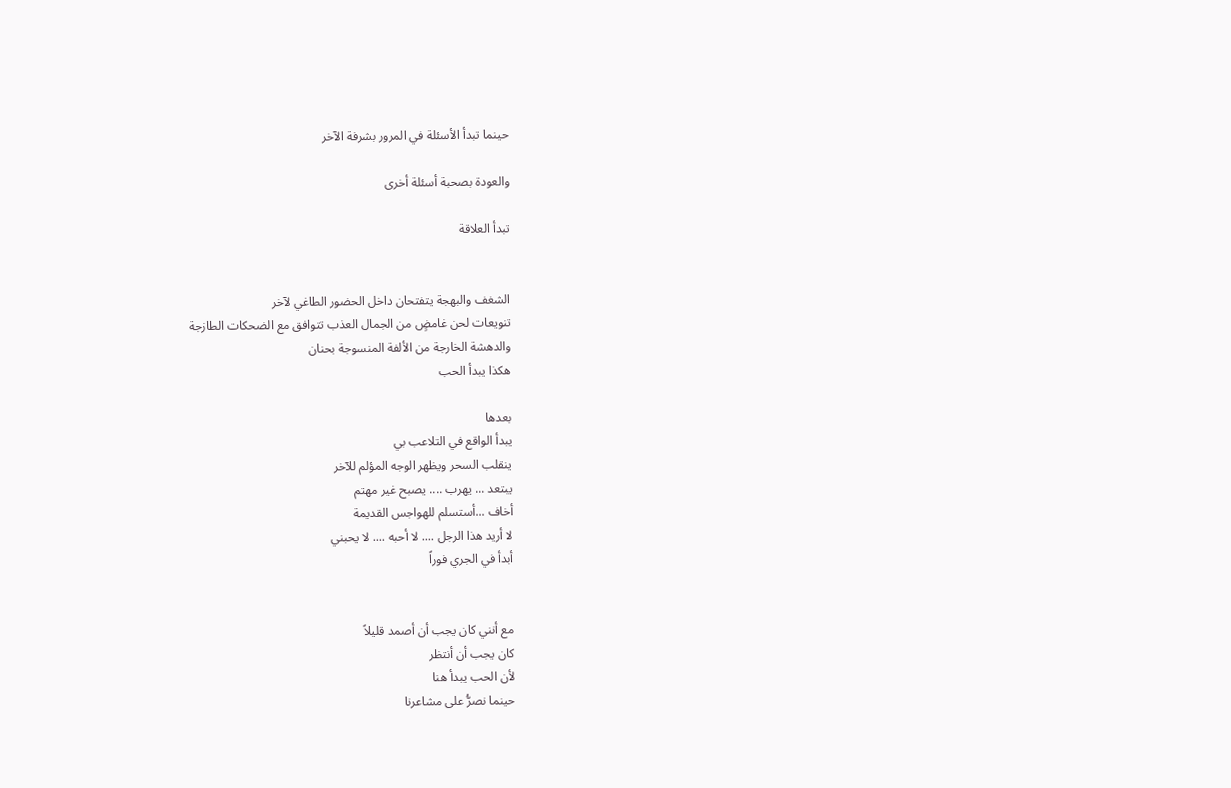حينما تبدأ الأسئلة في المرور بشرفة الآخر

والعودة بصحبة أسئلة أخرى

تبدأ العلاقة


الشغف والبهجة يتفتحان داخل الحضور الطاغي لآخر
تنويعات لحن غامضٍ من الجمال العذب تتوافق مع الضحكات الطازجة
والدهشة الخارجة من الألفة المنسوجة بحنان
هكذا يبدأ الحب

بعدها
يبدأ الواقع في التلاعب بي
ينقلب السحر ويظهر الوجه المؤلم للآخر
يبتعد ... يهرب .... يصبح غير مهتم
أخاف ...أستسلم للهواجس القديمة
لا أريد هذا الرجل .... لا أحبه .... لا يحبني
أبدأ في الجري فوراً


مع أنني كان يجب أن أصمد قليلاً
كان يجب أن أنتظر
لأن الحب يبدأ هنا
حينما نصرُّ على مشاعرنا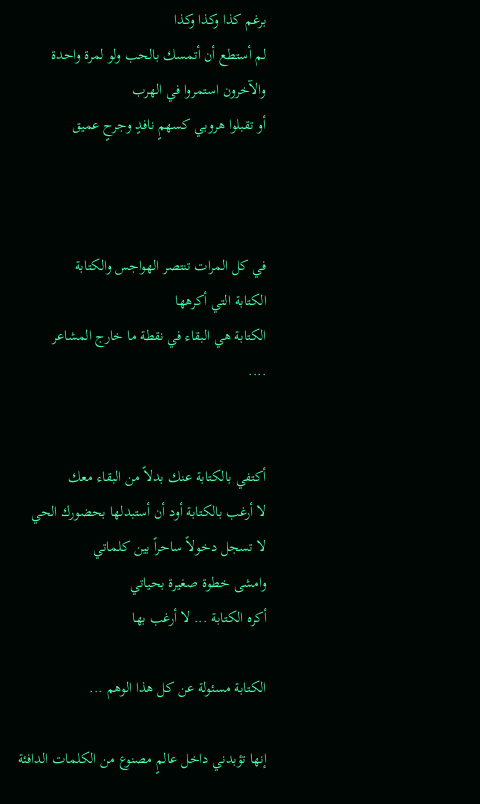برغم كذا وكذا وكذا
لم أستطع أن أتمسك بالحب ولو لمرة واحدة
والآخرون استمروا في الهرب
أو تقبلوا هروبي كسهمٍ نافدٍ وجرحٍ عميق



في كل المرات تنتصر الهواجس والكتابة
الكتابة التي أكرهها
الكتابة هي البقاء في نقطة ما خارج المشاعر
....


أكتفي بالكتابة عنك بدلاً من البقاء معك
لا أرغب بالكتابة أود أن أستبدلها بحضورك الحي
لا تسجل دخولاً ساحراً بين كلماتي
وامشى خطوة صغيرة بحياتي
أكره الكتابة ... لا أرغب بها

الكتابة مسئولة عن كل هذا الوهم ...

إنها تؤبدني داخل عالمٍ مصنوع من الكلمات الدافئة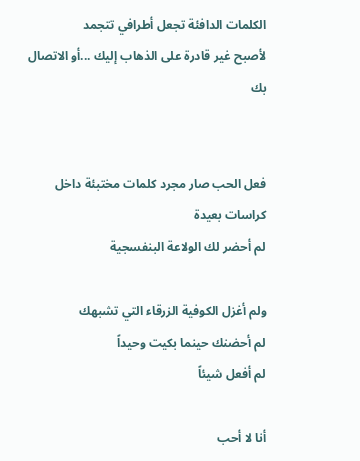الكلمات الدافئة تجعل أطرافي تتجمد
لأصبح غير قادرة على الذهاب إليك ...أو الاتصال بك


فعل الحب صار مجرد كلمات مختبئة داخل كراسات بعيدة
لم أحضر لك الولاعة البنفسجية

ولم أغزل الكوفية الزرقاء التي تشبهك
لم أحضنك حينما بكيت وحيداً
لم أفعل شيئاً

أنا لا أحب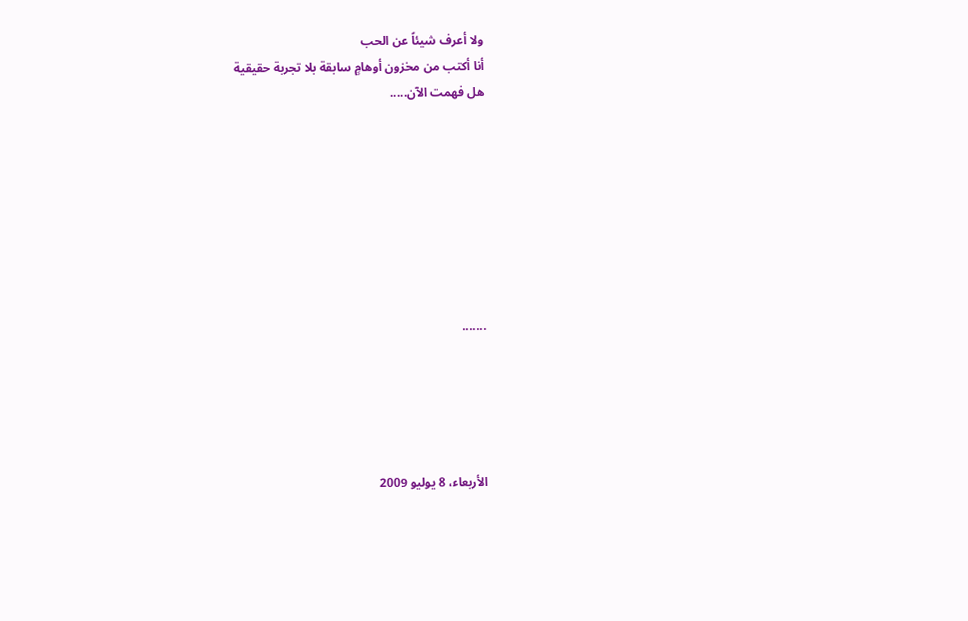ولا أعرف شيئاً عن الحب
أنا أكتب من مخزون أوهامٍ سابقة بلا تجربة حقيقية
هل فهمت الآن.....








.......





الأربعاء، 8 يوليو 2009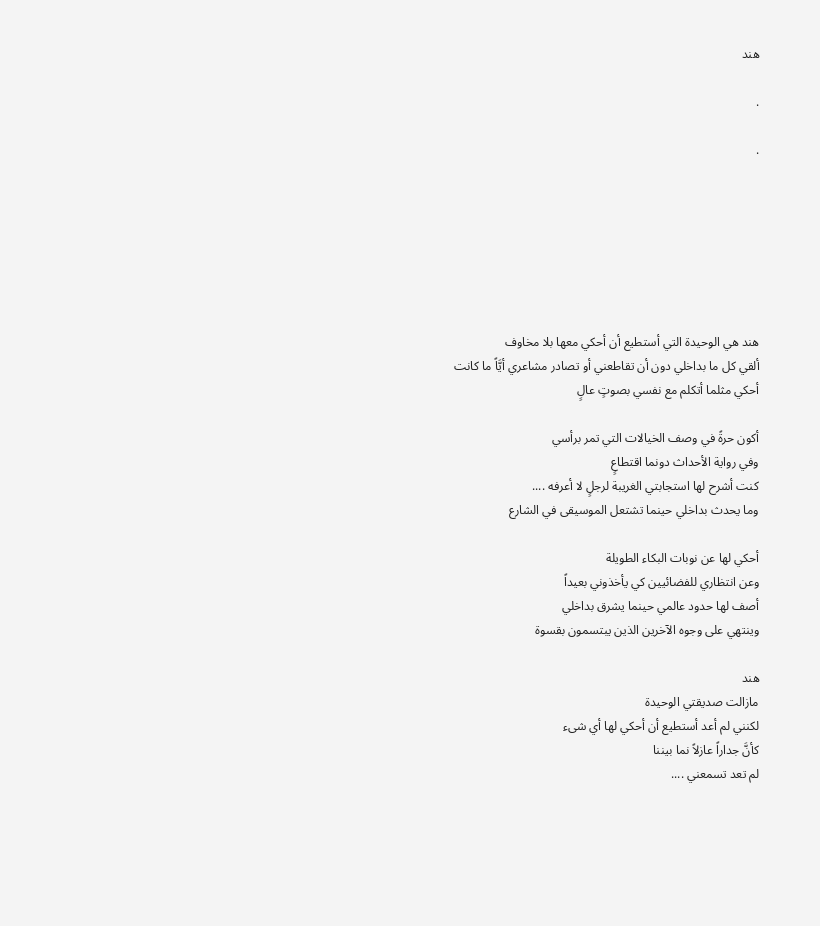هند

.

.







هند هي الوحيدة التي أستطيع أن أحكي معها بلا مخاوف
ألقي كل ما بداخلي دون أن تقاطعني أو تصادر مشاعري أيَّاً ما كانت
أحكي مثلما أتكلم مع نفسي بصوتٍ عالٍ

أكون حرةً في وصف الخيالات التي تمر برأسي
وفي رواية الأحداث دونما اقتطاعٍ
كنت أشرح لها استجابتي الغريبة لرجلٍ لا أعرفه ....
وما يحدث بداخلي حينما تشتعل الموسيقى في الشارع

أحكي لها عن نوبات البكاء الطويلة
وعن انتظاري للفضائيين كي يأخذوني بعيداً
أصف لها حدود عالمي حينما يشرق بداخلي
وينتهي على وجوه الآخرين الذين يبتسمون بقسوة

هند
مازالت صديقتي الوحيدة
لكنني لم أعد أستطيع أن أحكي لها أي شىء
كأنَّ جداراً عازلاً نما بيننا
لم تعد تسمعني ....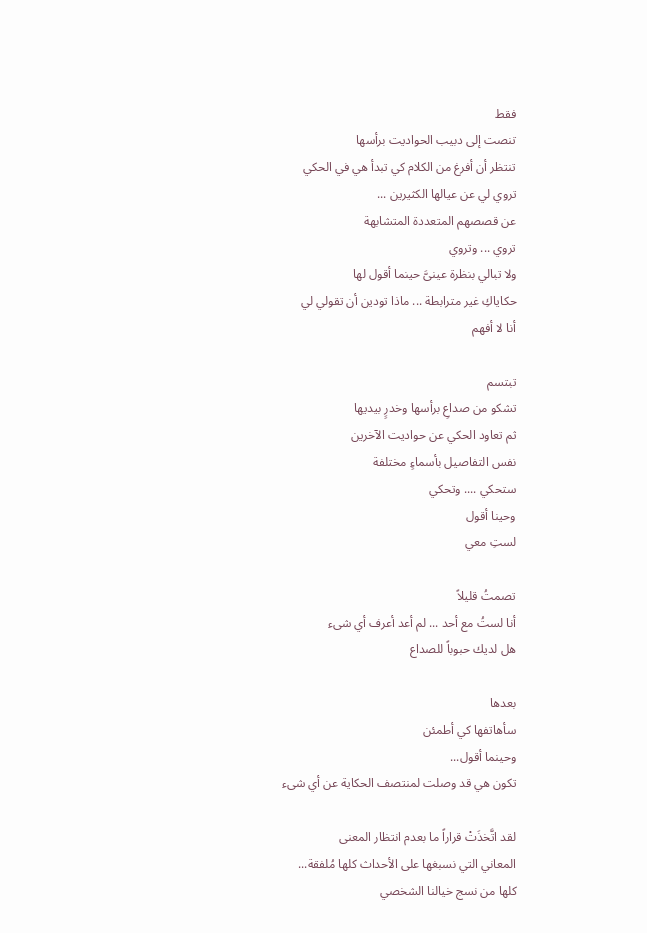فقط
تنصت إلى دبيب الحواديت برأسها
تنتظر أن أفرغ من الكلام كي تبدأ هي في الحكي
تروي لي عن عيالها الكثيرين ...
عن قصصهم المتعددة المتشابهة
تروي ... وتروي
ولا تبالي بنظرة عينىَّ حينما أقول لها
حكاياكِ غير مترابطة ... ماذا تودين أن تقولي لي
أنا لا أفهم

تبتسم
تشكو من صداعِ برأسها وخدرٍ بيديها
ثم تعاود الحكي عن حواديت الآخرين
نفس التفاصيل بأسماءٍ مختلفة
ستحكي .... وتحكي
وحينا أقول
لستِ معي

تصمتُ قليلاً
أنا لستُ مع أحد ... لم أعد أعرف أي شىء
هل لديك حبوباً للصداع

بعدها
سأهاتفها كي أطمئن
وحينما أقول...
تكون هي قد وصلت لمنتصف الحكاية عن أي شىء

لقد اتَّخذَتْ قراراً ما بعدم انتظار المعنى
المعاني التي نسبغها على الأحداث كلها مُلفقة...
كلها من نسج خيالنا الشخصي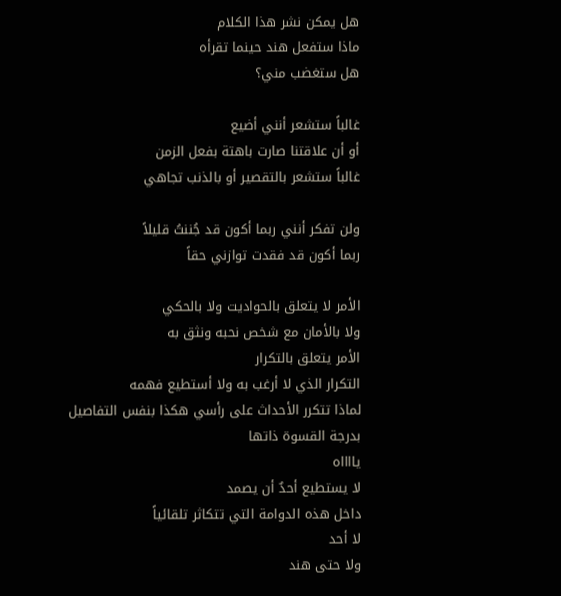هل يمكن نشر هذا الكلام
ماذا ستفعل هند حينما تقرأه
هل ستغضب مني؟

غالباً ستشعر أنني أضيع
أو أن علاقتنا صارت باهتة بفعل الزمن
غالباً ستشعر بالتقصير أو بالذنب تجاهي

ولن تفكر أنني ربما أكون قد جُننتُ قليلاً
ربما أكون قد فقدت توازني حقاً

الأمر لا يتعلق بالحواديت ولا بالحكي
ولا بالأمان مع شخص نحبه ونثق به
الأمر يتعلق بالتكرار
التكرار الذي لا أرغب به ولا أستطيع فهمه
لماذا تتكرر الأحداث على رأسي هكذا بنفس التفاصيل
بدرجة القسوة ذاتها
يااااه
لا يستطيع أحدٌ أن يصمد
داخل هذه الدوامة التي تتكاثر تلقائياً
لا أحد
ولا حتى هند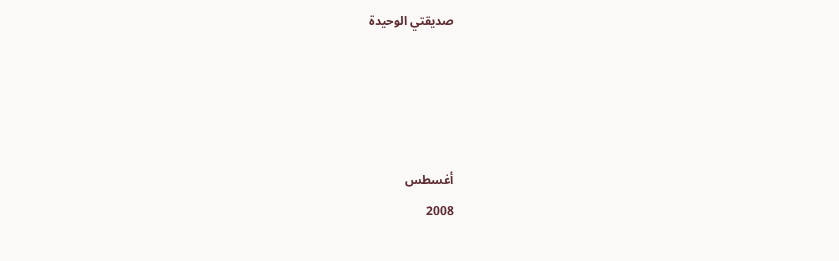صديقتي الوحيدة




أغسطس
2008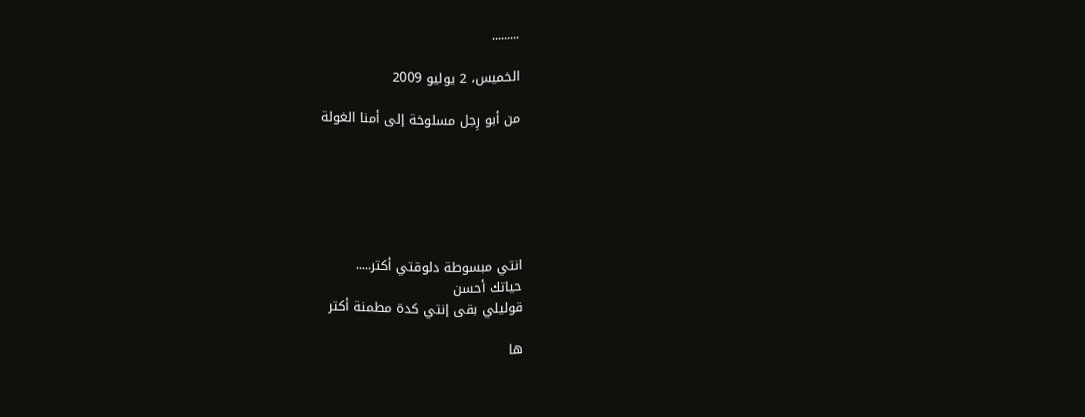.........

الخميس، 2 يوليو 2009

من أبو رِجل مسلوخة إلى أمنا الغولة






انتي مبسوطة دلوقتي أكتر.....
حياتك أحسن
قوليلي بقى إنتي كدة مطمنة أكتر

ها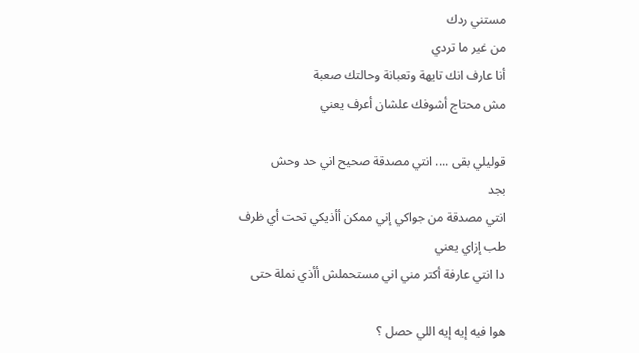مستني ردك
من غير ما تردي
أنا عارف انك تايهة وتعبانة وحالتك صعبة
مش محتاج أشوفك علشان أعرف يعني

قوليلي بقى .... انتي مصدقة صحيح اني حد وحش
بجد
انتي مصدقة من جواكي إني ممكن أأذيكي تحت أي ظرف
طب إزاي يعني
دا انتي عارفة أكتر مني اني مستحملش أأذي نملة حتى

هوا فيه إيه إيه اللي حصل ؟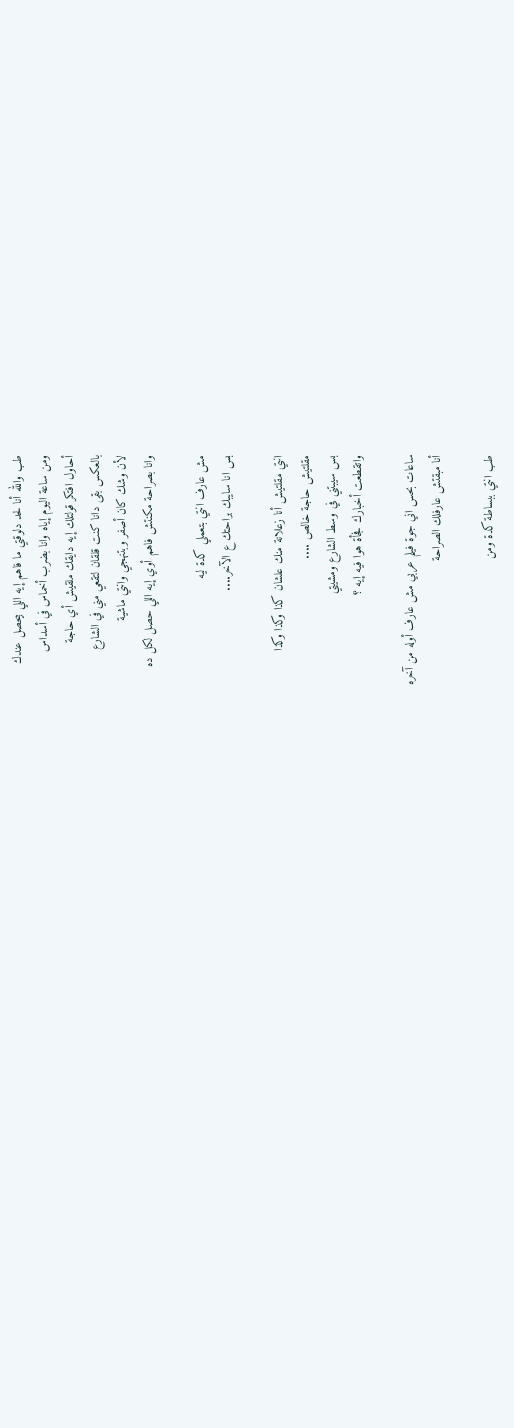طب والله أنا لحد دلوقتي ما فاهم إيه اللي بيحصل عندك
ومن ساعة اليوم إياه وانا بضرب أخماس في أسداس
أحاول افتكر قولتلك إيه دايقك ملقيش أي حاجة
بالعكس بقى دانا كنت قلقان لتقعي مني في الشارع
لأن وشك كان أصفر وبتنهجي وانتي ماشية
وانا بصراحة مكنتش فاهم أوي إيه اللي حصل لكل ده

مش عارف انتي بتعملي كدة ليه
بس انا سايبك براحتك ع الآخر....

انتي مقلتيش أنا زعلانة منك علشان كذا وكذا وكذا
مقلتيش حاجة خالص ....
بس سيبتني في وسط الشارع ومشيتي
واتقطعت أخبارك فجأة هوا فيه إيه ؟

ساعات بحس اني جوة فيلم عربي مش عارف أوله من آخره
أنا مبقتش عارفلك الصراحة

طب انتي ببساطة كدة ومن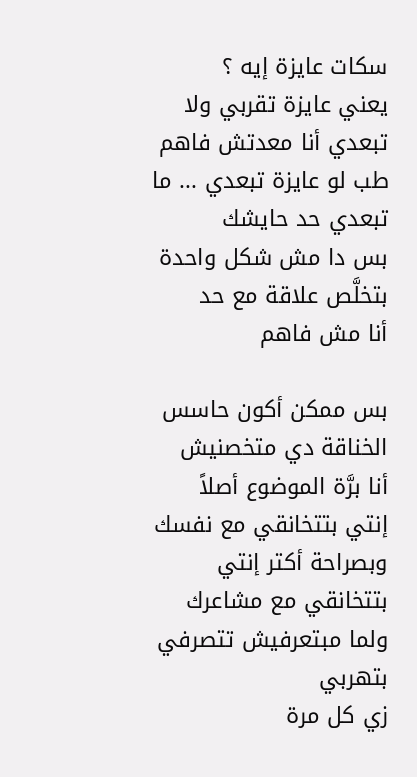سكات عايزة إيه ؟
يعني عايزة تقربي ولا تبعدي أنا معدتش فاهم
طب لو عايزة تبعدي ... ما تبعدي حد حايشك
بس دا مش شكل واحدة بتخلَّص علاقة مع حد
أنا مش فاهم

بس ممكن أكون حاسس
الخناقة دي متخصنيش
أنا برَّة الموضوع أصلاً
إنتي بتتخانقي مع نفسك
وبصراحة أكتر إنتي بتتخانقي مع مشاعرك
ولما مبتعرفيش تتصرفي بتهربي
زي كل مرة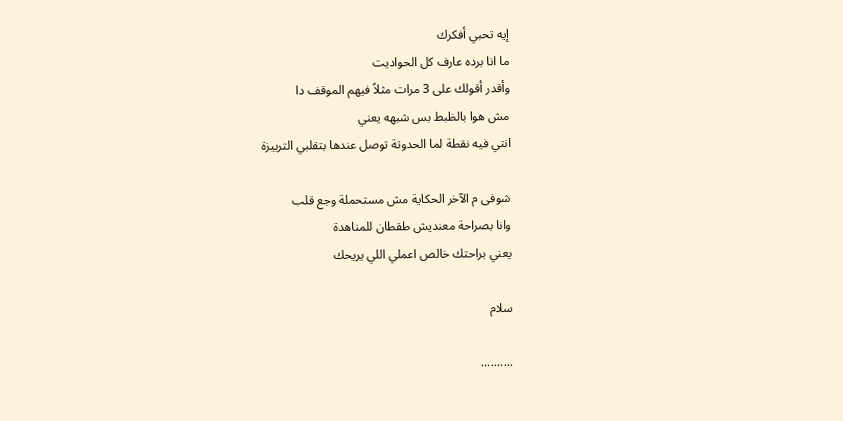إيه تحبي أفكرك
ما انا برده عارف كل الحواديت
وأقدر أقولك على 3 مرات مثلاً فيهم الموقف دا
مش هوا بالظبط بس شبهه يعني
انتي فيه نقطة لما الحدوتة توصل عندها بتقلبي التربيزة

شوفى م الآخر الحكاية مش مستحملة وجع قلب
وانا بصراحة معنديش طقطان للمناهدة
يعني براحتك خالص اعملي اللي يريحك

سلام

..........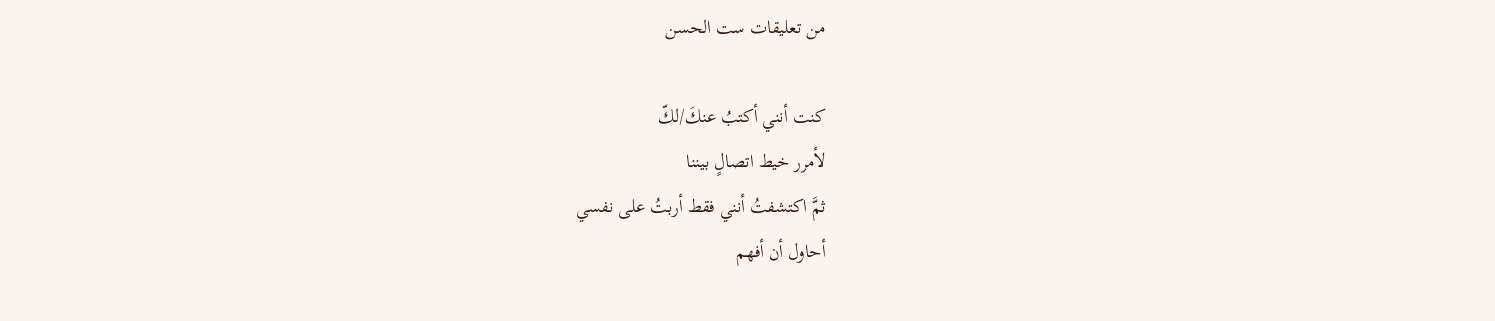من تعليقات ست الحسن

كنت أنني أكتبُ عنكَ/لكّ
لأمرر خيط اتصالٍ بيننا
ثمَّ اكتشفتُ أنني فقط أربتُ على نفسي
أحاول أن أفهم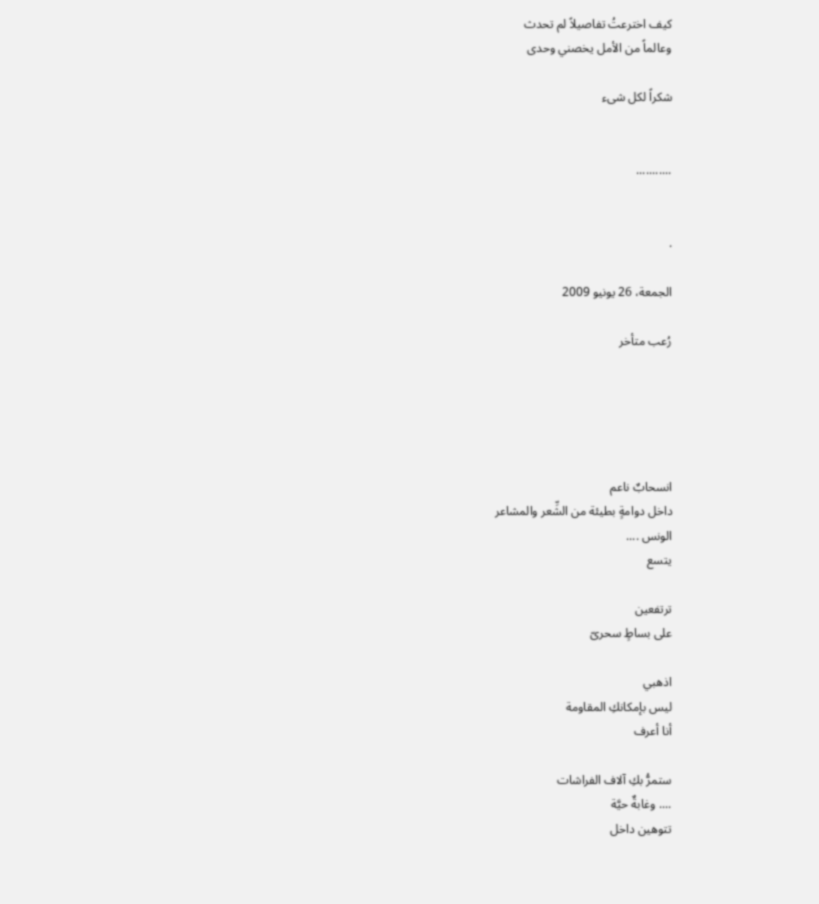كيف اخترعتُ تفاصيلاً لم تحدث
وعالماً من الأمل يخصني وحدى

شكراً لكل شىء


...........


.

الجمعة، 26 يونيو 2009

رُعب متأخر





انسحابٌ ناعم
داخل دوامةٍ بطيئة من الشِّعر والمشاعر
الونس ....
يتسع

ترتفعين
على بساطٍ سحرىّ

اذهبي
ليس بإمكانكِ المقاومة
أنا أعرف

ستمرُّ بكِ آلاف الفراشات
.... وغابةٌ حيَّة
تتوهين داخل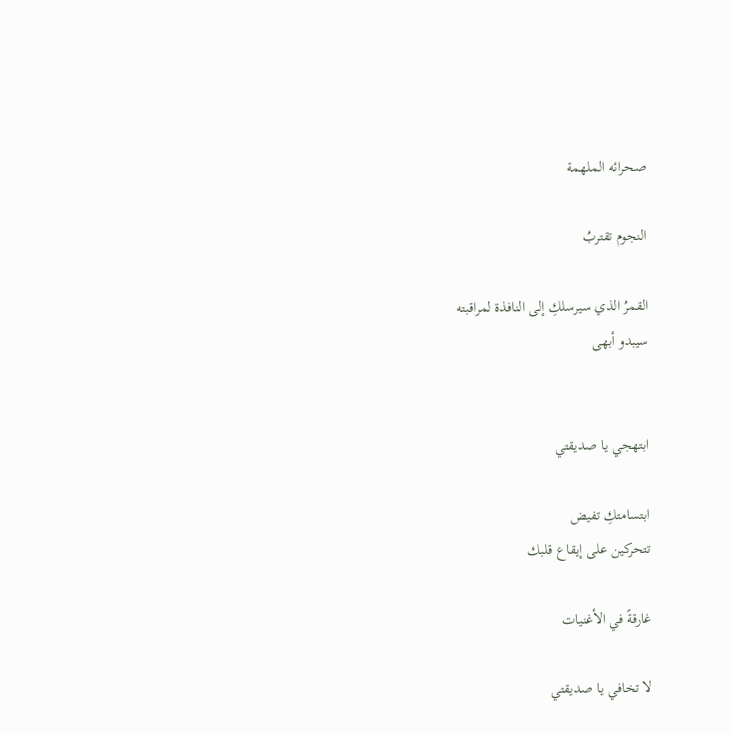صحرائه الملهمة

النجوم تقتربُ

القمرُ الذي سيرسلكِ إلى النافذة لمراقبته
سيبدو أبهى


ابتهجي يا صديقتي

ابتسامتكِ تفيض
تتحركين على إيقاع قلبك

غارقةً في الأغنيات

لا تخافي يا صديقتي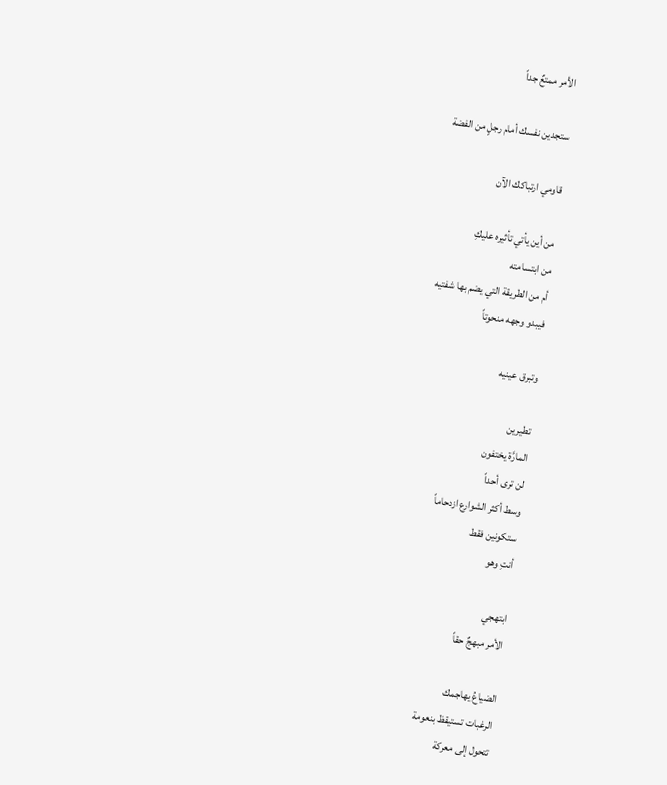الأمر ممتعٌ جداً

ستجدين نفسك أمام رجلٍ من الفضة

قاومي ارتباكك الآن

من أين يأتي تأثيره عليكِ
من ابتسامته
أم من الطريقة التي يضم بها شفتيه
فيبدو وجهه منحوتاً

وتبرق عينيه

تطيرين
المارَّة يختفون
لن ترى أحداً
وسط أكثر الشوارع ازدحاماً
ستكونين فقط
أنتِ وهو

ابتهجي
الأمر مبهجٌ حقاً

الضياعُ يهاجمك
الرغبات تستيقظ بنعومة
تتحول إلى معركة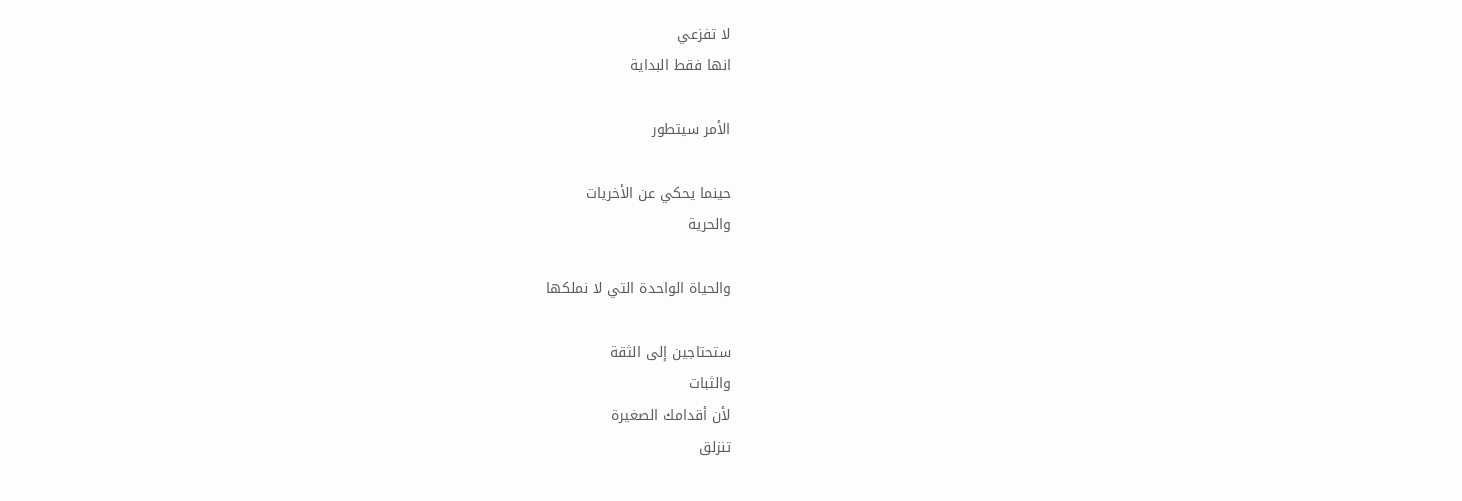لا تفزعي
انها فقط البداية

الأمر سيتطور

حينما يحكي عن الأخريات
والحرية

والحياة الواحدة التي لا نملكها

ستحتاجين إلى الثقة
والثبات
لأن أقدامك الصغيرة
تنزلق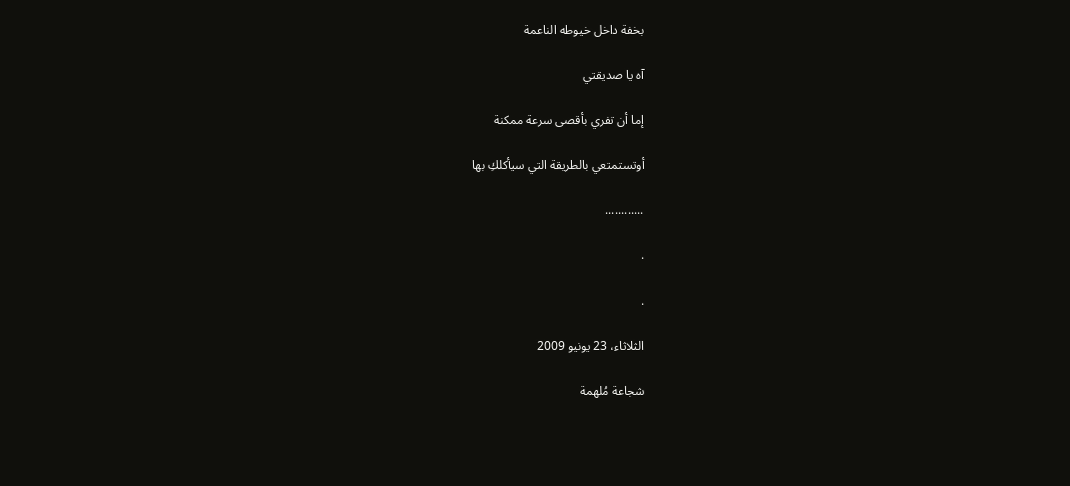بخفة داخل خيوطه الناعمة

آه يا صديقتي

إما أن تفري بأقصى سرعة ممكنة

أوتستمتعي بالطريقة التي سيأكلكِ بها

............

.

.

الثلاثاء، 23 يونيو 2009

شجاعة مُلهمة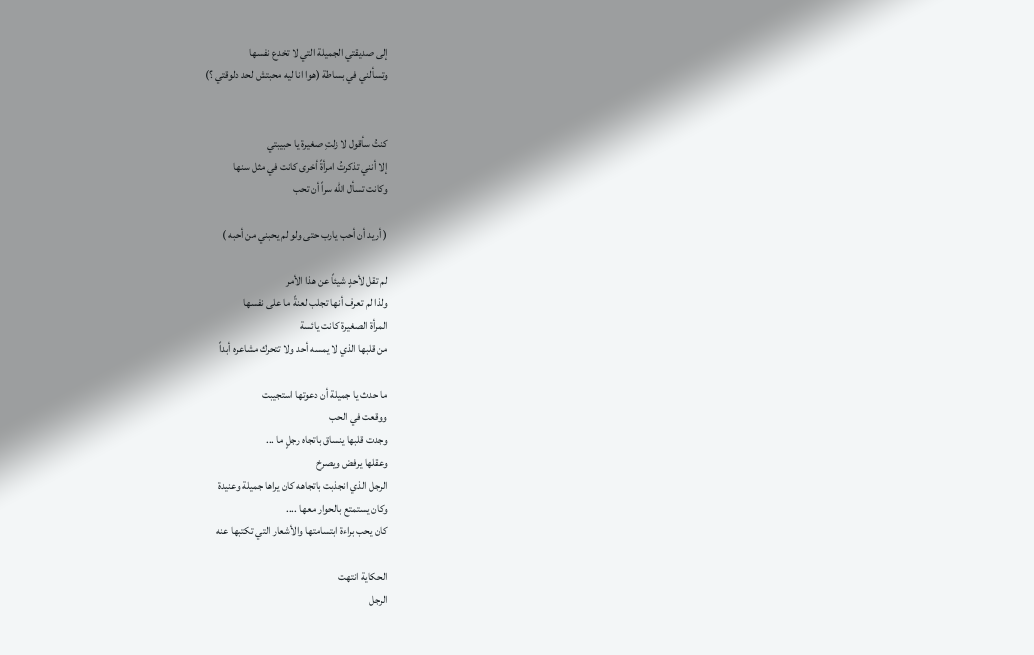إلى صديقتي الجميلة التي لا تخدع نفسها
وتسألني في بساطة (هوا انا ليه محبتش لحد دلوقتي ؟)


كنتُ سأقول لا زلتِ صغيرة يا حبيبتي
إلا أنني تذكرتُ امرأةً أخرى كانت في مثل سنها
وكانت تسأل الله سراً أن تحب

( أريد أن أحب يارب حتى ولو لم يحبني من أحبه )

لم تقل لأحدٍ شيئاً عن هذا الأمر
ولذا لم تعرف أنها تجلب لعنةً ما على نفسها
المرأة الصغيرة كانت يائسة
من قلبها الذي لا يمسه أحد ولا تتحرك مشاعره أبداً

ما حدث يا جميلة أن دعوتها استجيبت
ووقعت في الحب
وجدت قلبها ينساق باتجاه رجلٍ ما ...
وعقلها يرفض ويصرخ
الرجل الذي انجذبت باتجاهه كان يراها جميلة وعنيدة
وكان يستمتع بالحوار معها ....
كان يحب براءة ابتسامتها والأشعار التي تكتبها عنه

الحكاية انتهت
الرجل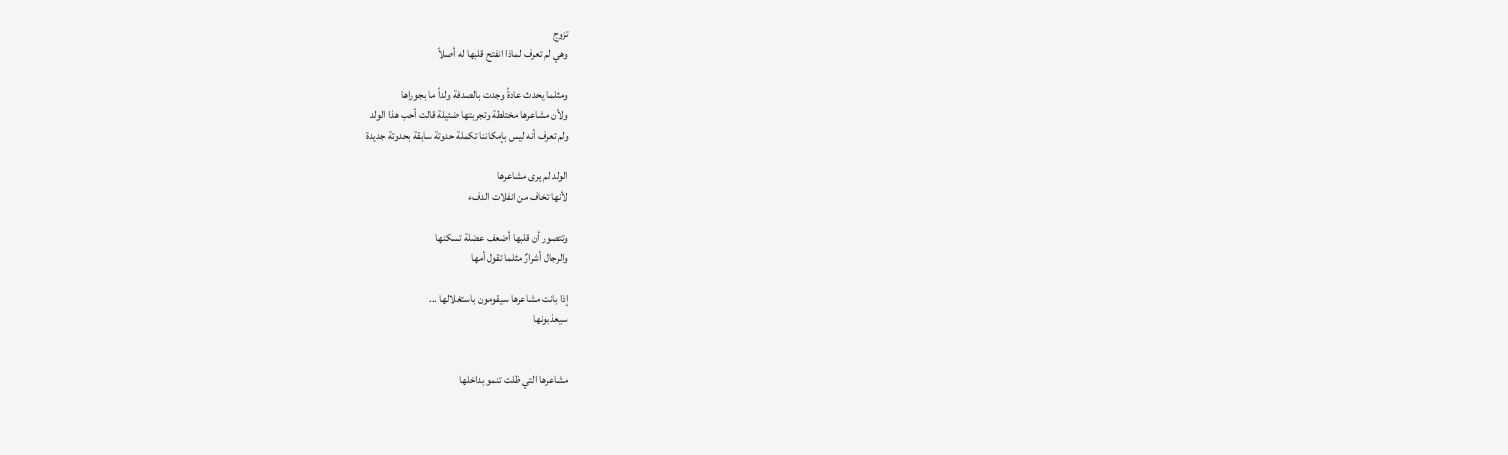تزوج
وهي لم تعرف لماذا انفتح قلبها له أصلاً

ومثلما يحدث عادةً وجدت بالصدفة ولداً ما بجوراها
ولأن مشاعرها مختلطة وتجربتها ضئيلة قالت أحب هذا الولد
ولم تعرف أنه ليس بإمكاننا تكملة حدوتة سابقة بحدوتة جديدة

الولد لم يرى مشاعرها
لأنها تخاف من انفلات الدفء

وتتصور أن قلبها أضعف عضلة تسكنها
والرجال أشرارٌ مثلما تقول أمها

إذا بانت مشاعرها سيقومون باستغلالها ...
سيعذبونها


مشاعرها التي ظلت تنمو بداخلها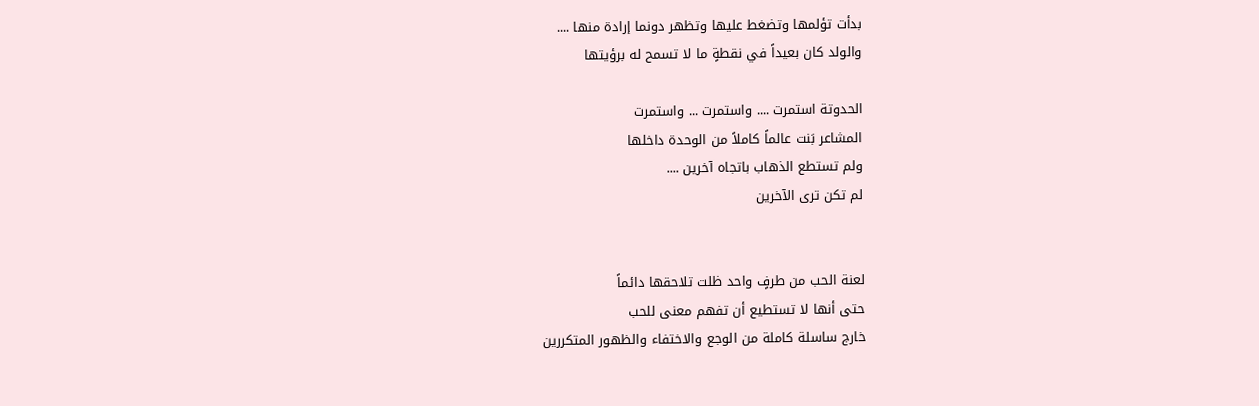بدأت تؤلمها وتضغط عليها وتظهر دونما إرادة منها ....
والولد كان بعيداً في نقطةٍ ما لا تسمح له برؤيتها

الحدوتة استمرت .... واستمرت ... واستمرت
المشاعر بَنت عالماً كاملاً من الوحدة داخلها
ولم تستطع الذهاب باتجاه آخرين ....
لم تكن ترى الآخرين


لعنة الحب من طرفٍ واحد ظلت تلاحقها دائماً
حتى أنها لا تستطيع أن تفهم معنى للحب
خارج ساسلة كاملة من الوجع والاختفاء والظهور المتكررين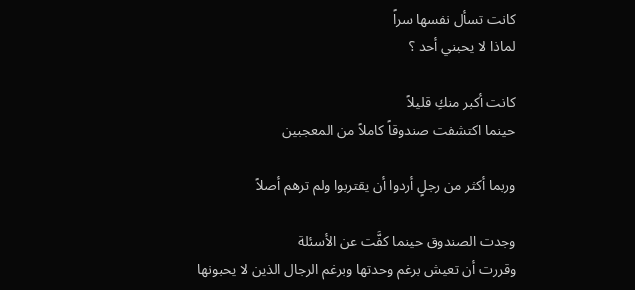كانت تسأل نفسها سراً
لماذا لا يحبني أحد ؟

كانت أكبر منكِ قليلاً
حينما اكتشفت صندوقاً كاملاً من المعجبين

وربما أكثر من رجلٍ أردوا أن يقتربوا ولم ترهم أصلاً

وجدت الصندوق حينما كفَّت عن الأسئلة
وقررت أن تعيش برغم وحدتها وبرغم الرجال الذين لا يحبونها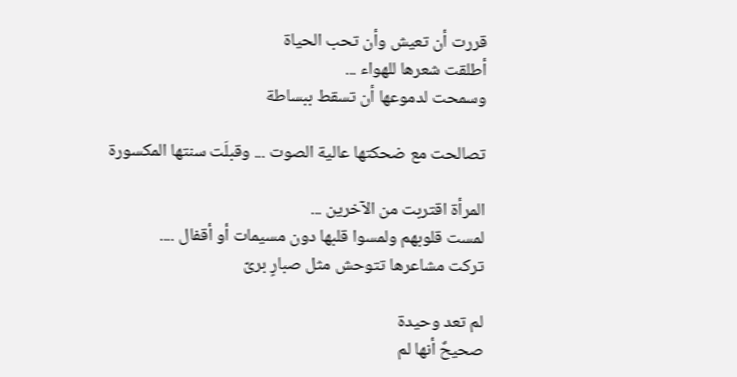قررت أن تعيش وأن تحب الحياة
أطلقت شعرها للهواء ...
وسمحت لدموعها أن تسقط ببساطة

تصالحت مع ضحكتها عالية الصوت ... وقبلَت سنتها المكسورة

المرأة اقتربت من الآخرين ...
لمست قلوبهم ولمسوا قلبها دون مسيمات أو أقفال ....
تركت مشاعرها تتوحش مثل صبارٍ برىّ

لم تعد وحيدة
صحيحٌ أنها لم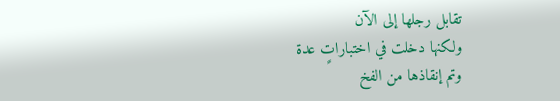تقابل رجلها إلى الآن
ولكنها دخلت في اختباراتٍ عدة
وتم إنقاذها من الفخ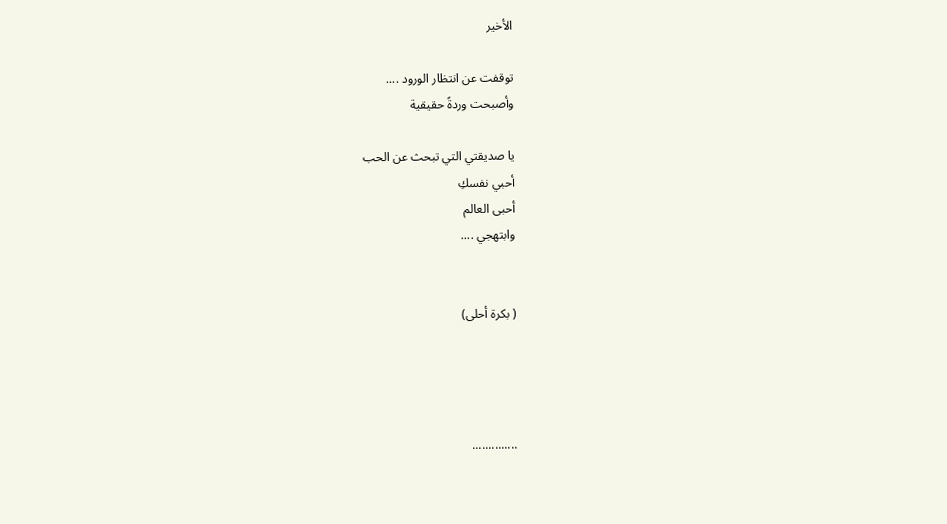الأخير

توقفت عن انتظار الورود ....
وأصبحت وردةً حقيقية

يا صديقتي التي تبحث عن الحب
أحبي نفسكِ
أحبى العالم
وابتهجي ....


( بكرة أحلى)




..............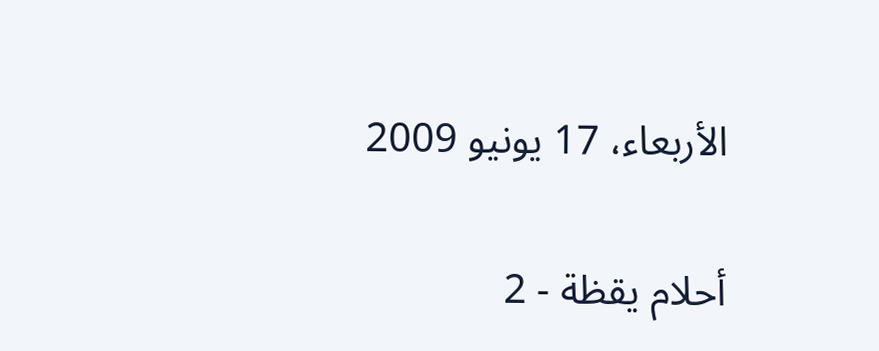الأربعاء، 17 يونيو 2009

أحلام يقظة - 2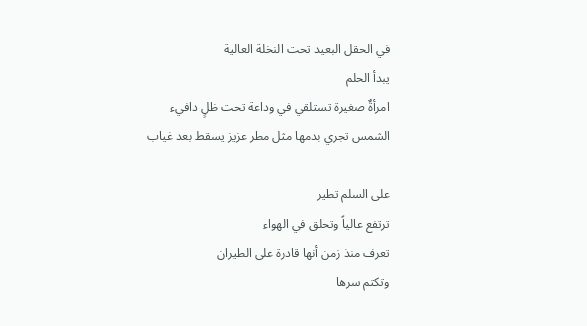في الحقل البعيد تحت النخلة العالية
يبدأ الحلم
امرأةٌ صغيرة تستلقي في وداعة تحت ظلٍ دافيء
الشمس تجري بدمها مثل مطر عزيز يسقط بعد غياب

على السلم تطير
ترتفع عالياً وتحلق في الهواء
تعرف منذ زمن أنها قادرة على الطيران
وتكتم سرها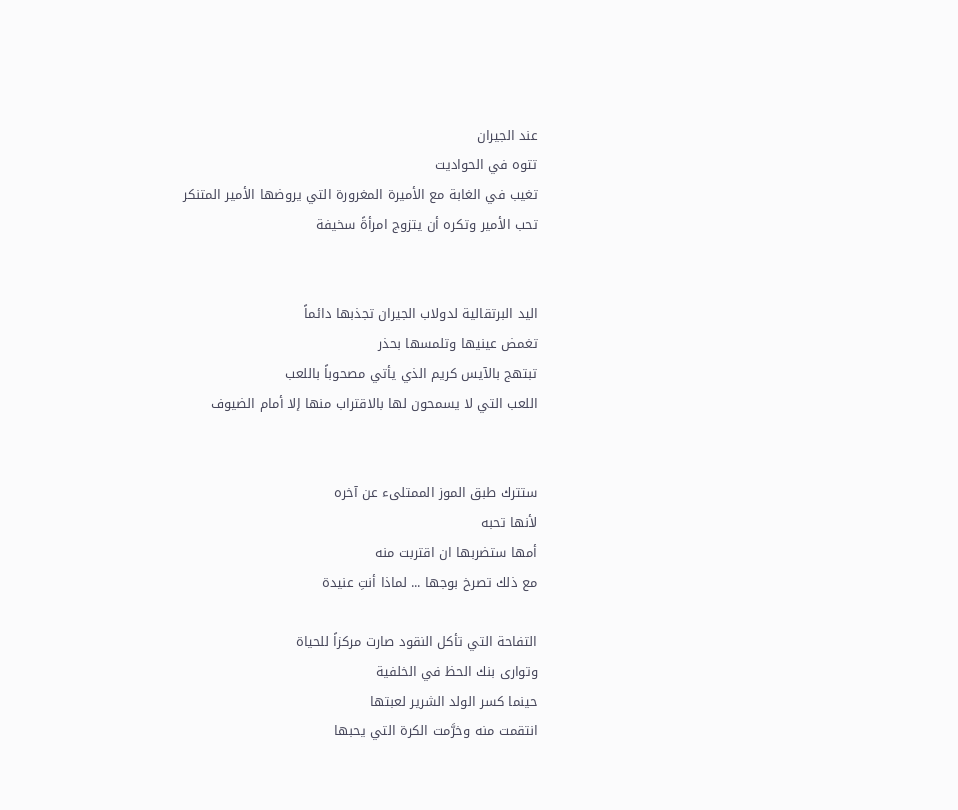عند الجيران
تتوه في الحواديت
تغيب في الغابة مع الأميرة المغرورة التي يروضها الأمير المتنكر
تحب الأمير وتكره أن يتزوج امرأةً سخيفة


اليد البرتقالية لدولاب الجيران تجذبها دائماً
تغمض عينيها وتلمسها بحذر
تبتهج بالآيس كريم الذي يأتي مصحوباً باللعب
اللعب التي لا يسمحون لها بالاقتراب منها إلا أمام الضيوف


ستترك طبق الموز الممتلىء عن آخره
لأنها تحبه
أمها ستضربها ان اقتربت منه
مع ذلك تصرخ بوجها ... لماذا أنتِ عنيدة

التفاحة التي تأكل النقود صارت مركزاً للحياة
وتوارى بنك الحظ في الخلفية
حينما كسر الولد الشرير لعبتها
انتقمت منه وخرَّمت الكرة التي يحبها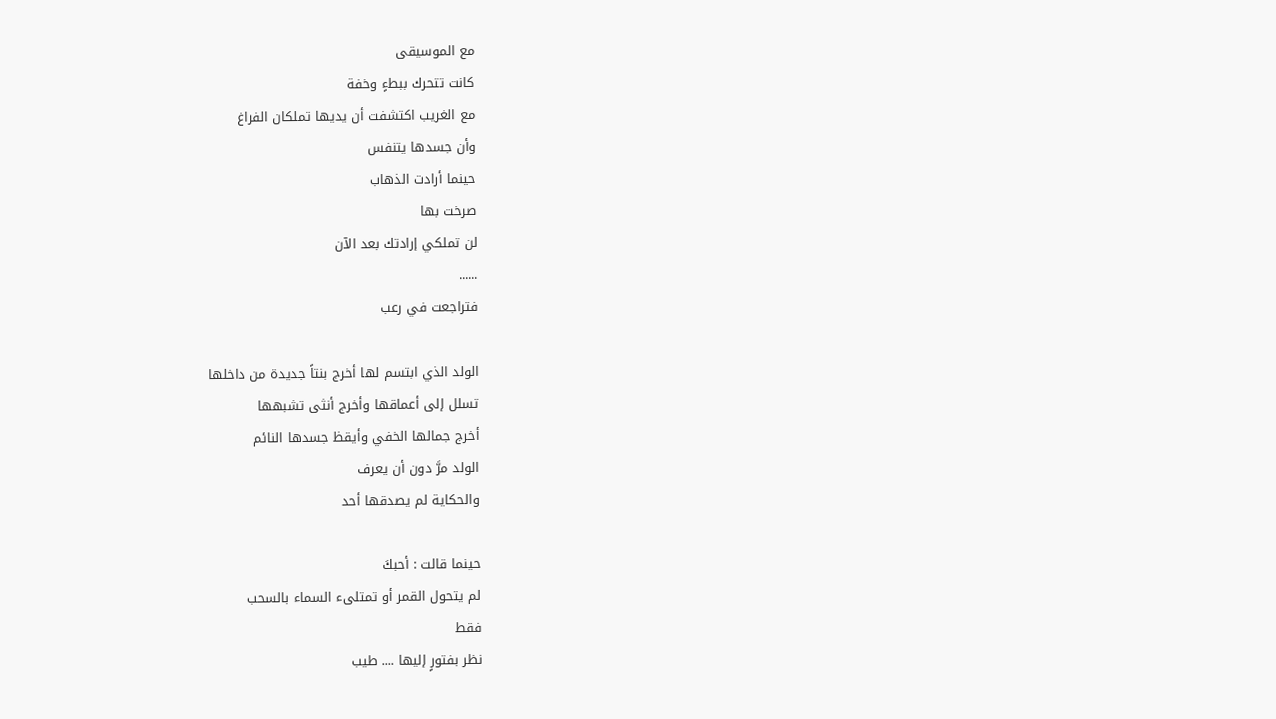مع الموسيقى
كانت تتحرك ببطءٍ وخفة
مع الغريب اكتشفت أن يديها تملكان الفراغ
وأن جسدها يتنفس
حينما أرادت الذهاب
صرخت بها
لن تملكي إرادتك بعد الآن
......
فتراجعت في رعب

الولد الذي ابتسم لها أخرج بنتاً جديدة من داخلها
تسلل إلى أعماقها وأخرج أنثى تشبهها
أخرج جمالها الخفي وأيقظ جسدها النائم
الولد مرَّ دون أن يعرف
والحكاية لم يصدقها أحد

حينما قالت : أحبكَ
لم يتحول القمر أو تمتلىء السماء بالسحب
فقط
نظر بفتورٍ إليها .... طيب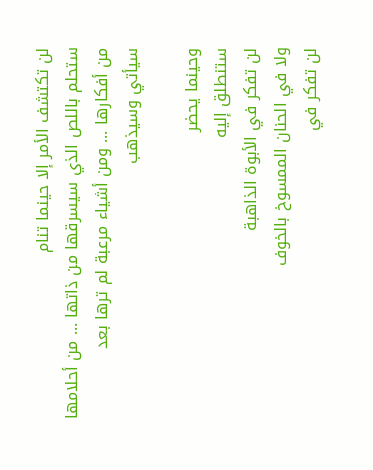لن تكتشف الأمر إلا حينما تنام
ستحلم باللص الذي سيسرقها من ذاتها ... من أحلامها
من أفكارها ... ومن أشياء مرعبة لم ترها بعد
سيأتي وسيذهب

وحينما يحضر
ستنطلق إليه
لن تفكر في الأبوة الذاهبة
ولا في الحنان الممسوخ بالخوف
لن تفكر في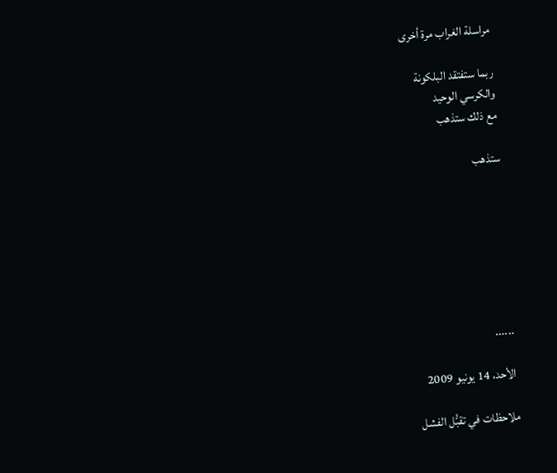مراسلة الغراب مرة أخرى

ربما ستفتقد البلكونة
والكرسي الوحيد
مع ذلك ستذهب

ستذهب







......

الأحد، 14 يونيو 2009

ملاحظات في تقبُّل الفشل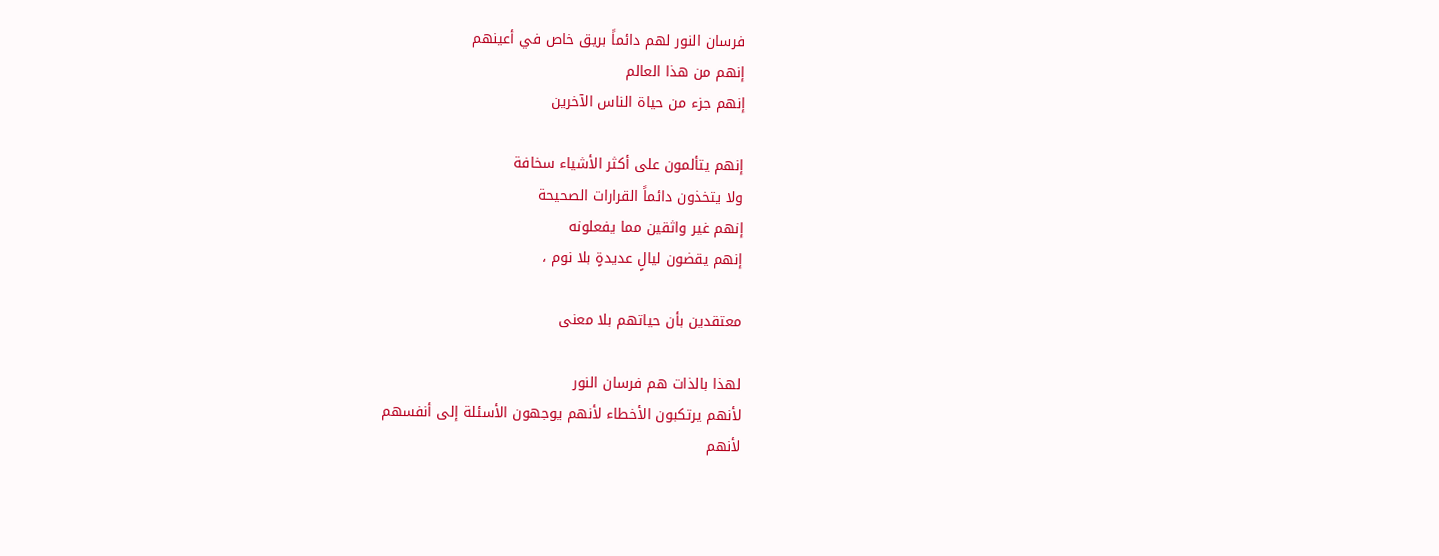فرسان النور لهم دائماً بريق خاص في أعينهم
إنهم من هذا العالم
إنهم جزء من حياة الناس الآخرين

إنهم يتألمون على أكثر الأشياء سخافة
ولا يتخذون دائماً القرارات الصحيحة
إنهم غير واثقين مما يفعلونه
إنهم يقضون ليالٍ عديدةٍ بلا نوم ،

معتقدين بأن حياتهم بلا معنى

لهذا بالذات هم فرسان النور
لأنهم يرتكبون الأخطاء لأنهم يوجهون الأسئلة إلى أنفسهم
لأنهم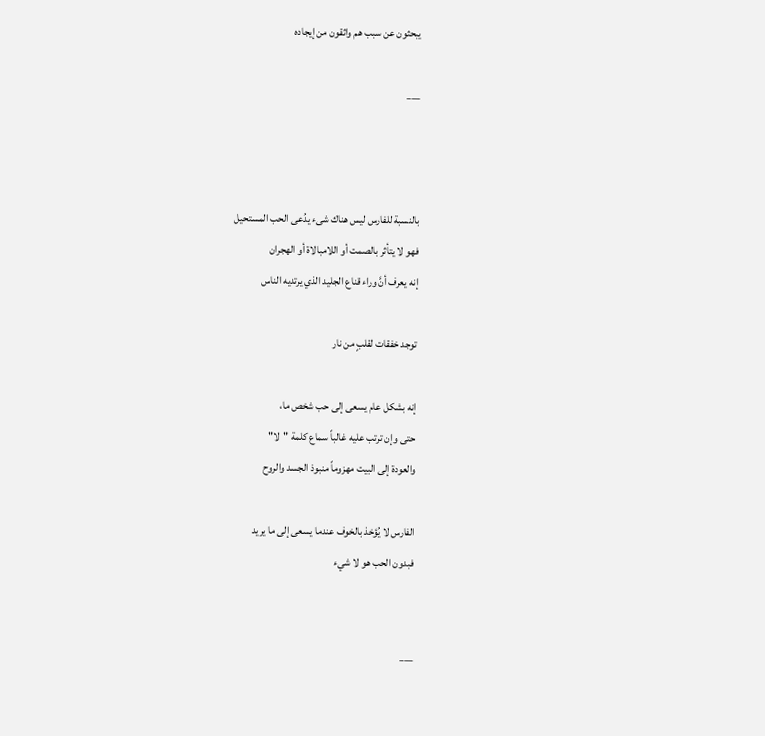يبحثون عن سبب هم واثقون من إيجاده

___



بالنسبة للفارس ليس هناك شىء يدُعى الحب المستحيل
فهو لا يتأثر بالصمت أو اللامبالاة أو الهجران
إنه يعرف أنَّ وراء قناع الجليد الذي يرتديه الناس

توجد خفقات لقلبٍ من نار

إنه بشكل عام يسعى إلى حب شخص ما،
حتى وإن ترتب عليه غالباً سماع كلمة "لا"
والعودة إلى البيت مهزوماً منبوذ الجسد والروح

الفارس لا يُؤخذ بالخوف عندما يسعى إلى ما يريد
فبدون الحب هو لا شيء


___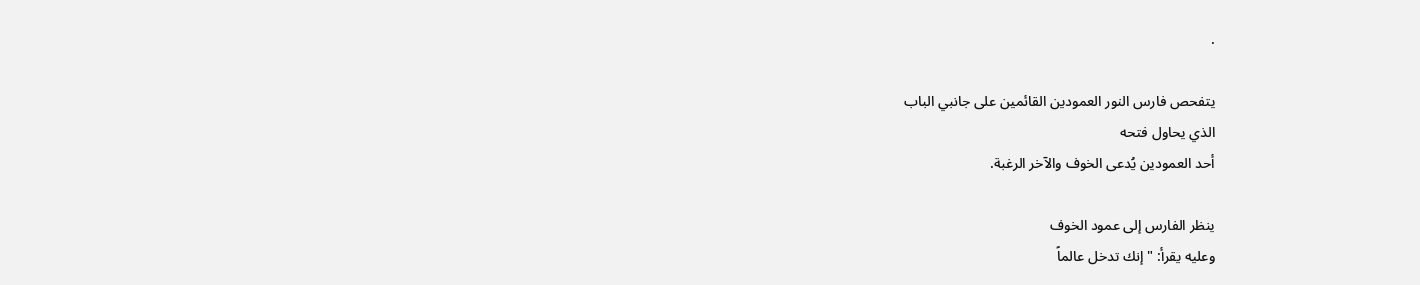.

يتفحص فارس النور العمودين القائمين على جانبي الباب
الذي يحاول فتحه
أحد العمودين يُدعى الخوف والآخر الرغبة.

ينظر الفارس إلى عمود الخوف
وعليه يقرأ: " إنك تدخل عالماً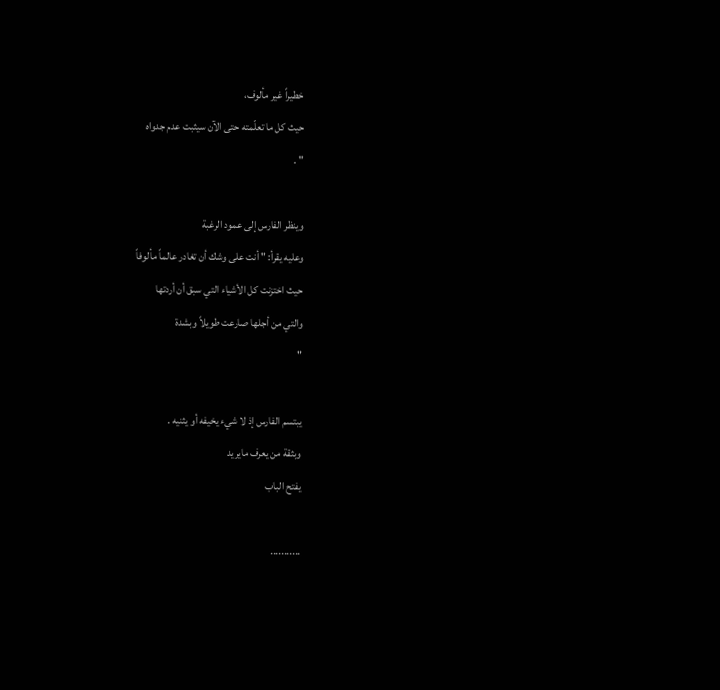خطيراً غير مألوف،
حيث كل ما تعلّمته حتى الآن سيثبت عدم جدواه
" .

وينظر الفارس إلى عمود الرغبة
وعليه يقرأ: " أنت على وشك أن تغادر عالماً مألوفاً
حيث اختزنت كل الأشياء التي سبق أن أردتها
والتي من أجلها صارعت طويلاً وبشدة
"

يبتسم الفارس إذ لا شيء يخيفه أو يثنيه .
وبثقة من يعرف مايريد
يفتح الباب

...........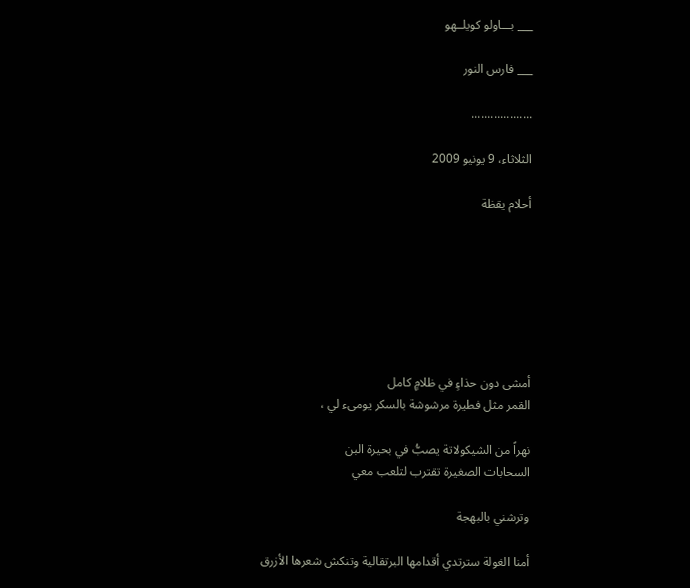___ بـــاولو كويلــهو

___ فارس النور

...................

الثلاثاء، 9 يونيو 2009

أحلام يقظة







أمشى دون حذاءٍ في ظلامٍ كامل
القمر مثل فطيرة مرشوشة بالسكر يومىء لي ،

نهراً من الشيكولاتة يصبُّ في بحيرة البن
السحابات الصغيرة تقترب لتلعب معي

وترشني بالبهجة

أمنا الغولة سترتدي أقدامها البرتقالية وتنكش شعرها الأزرق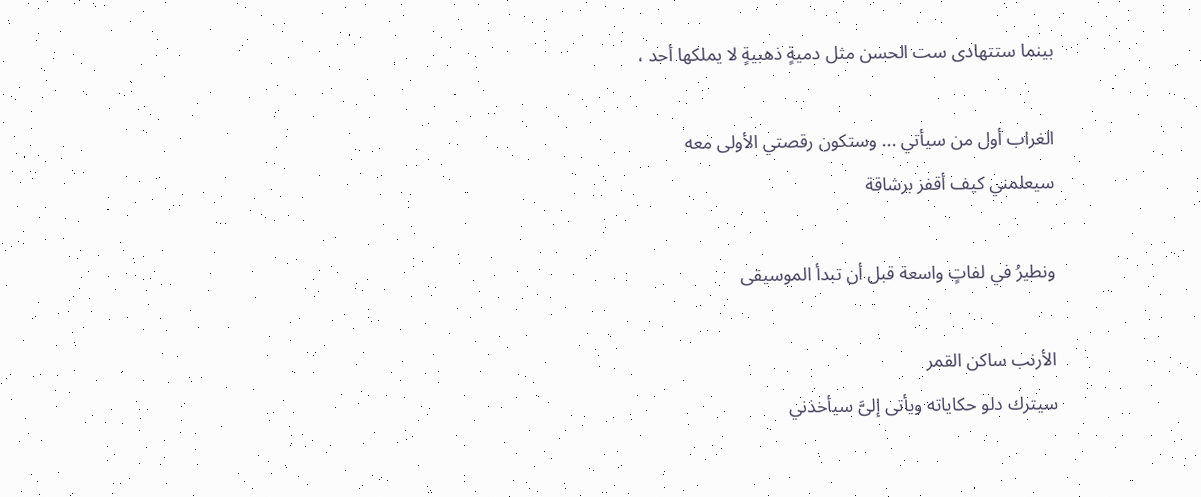بينما ستتهادى ست الحسن مثل دميةٍ ذهبيةٍ لا يملكها أحد ،

الغراب أول من سيأتي ... وستكون رقصتي الأولى معه
سيعلمني كيف أقفز برشاقة

ونطيرُ في لفاتٍ واسعة قبل أن تبدأ الموسيقى

الأرنب ساكن القمر
سيترك دلو حكاياته ويأتى إلىَّ سيأخذني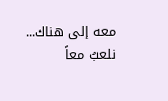معه إلى هناك...
نلعبُ معاً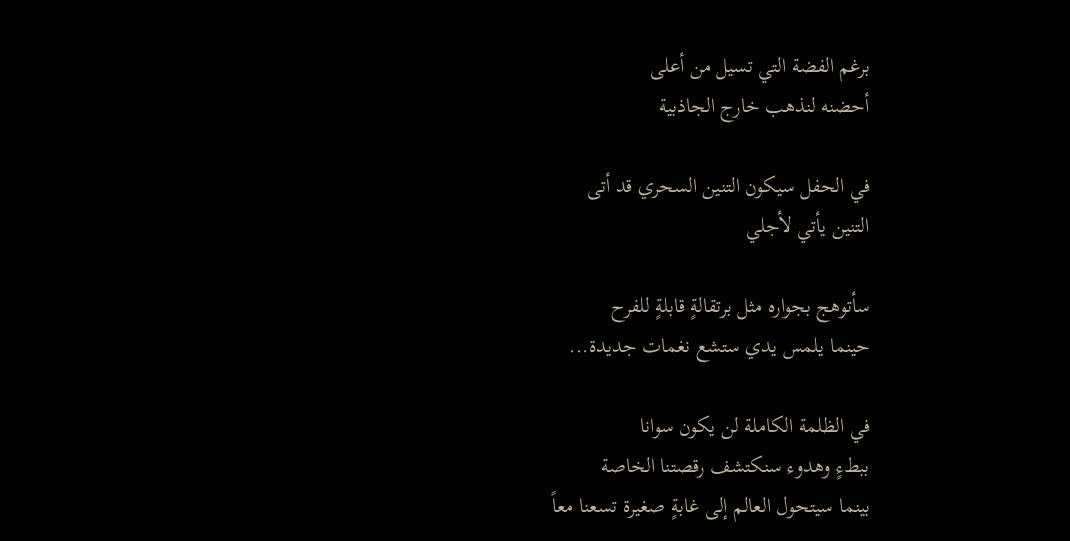برغم الفضة التي تسيل من أعلى
أحضنه لنذهب خارج الجاذبية

في الحفل سيكون التنين السحري قد أتى
التنين يأتي لأجلي

سأتوهج بجواره مثل برتقالةٍ قابلةٍ للفرح
حينما يلمس يدي ستشع نغمات جديدة...

في الظلمة الكاملة لن يكون سوانا
ببطءٍ وهدوء سنكتشف رقصتنا الخاصة
بينما سيتحول العالم إلى غابةٍ صغيرة تسعنا معاً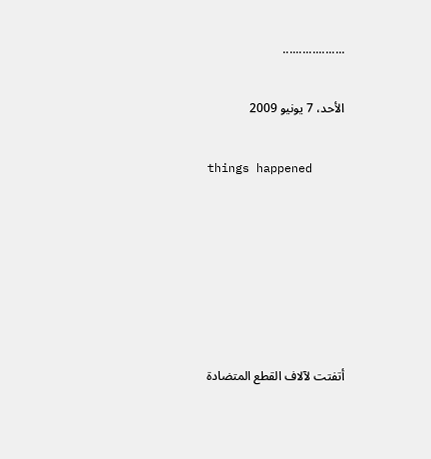...................

الأحد، 7 يونيو 2009

things happened






أتفتت لآلاف القطع المتضادة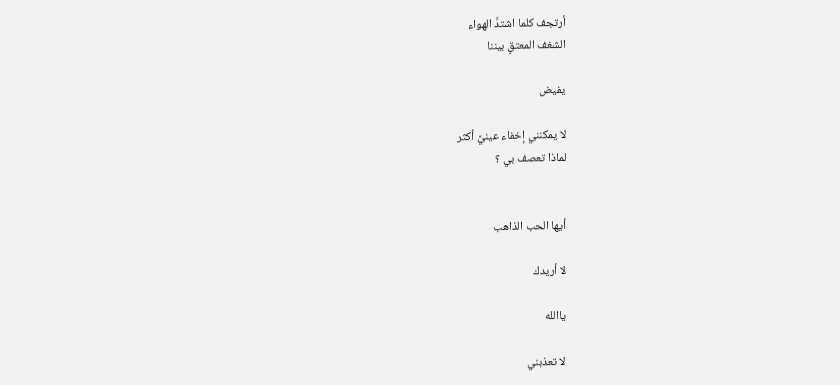أرتجف كلما اشتدَّ الهواء
الشغف المعتقٍ بيننا

يفيض

لا يمكنني إخفاء عينيَّ أكثر
لماذا تعصف بي ؟


أيها الحب الذاهب

لا أريدك

ياالله

لا تعذبني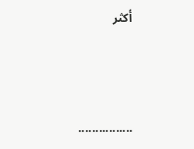أكثر



................